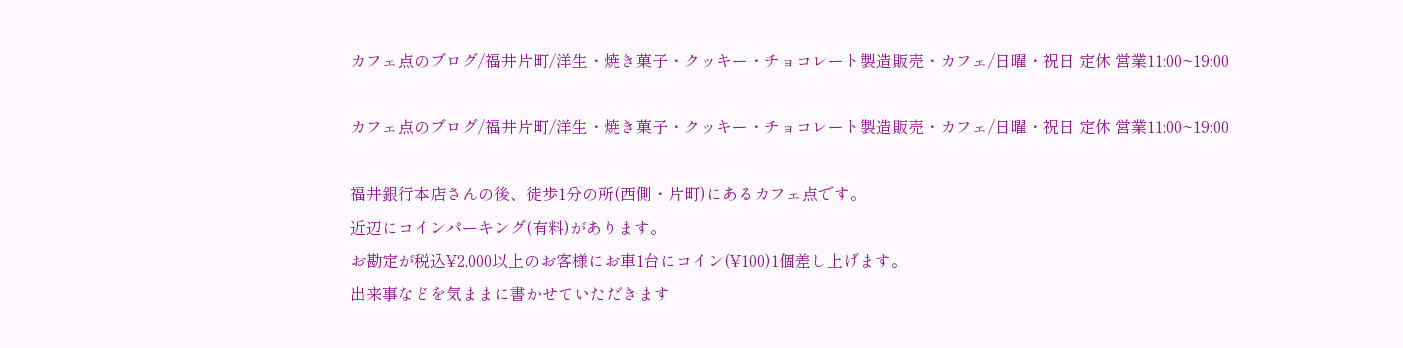カフェ点のブログ/福井片町/洋生・焼き菓子・クッキー・チョコレート製造販売・カフェ/日曜・祝日 定休 営業11:00~19:00

カフェ点のブログ/福井片町/洋生・焼き菓子・クッキー・チョコレート製造販売・カフェ/日曜・祝日 定休 営業11:00~19:00

福井銀行本店さんの後、徒歩1分の所(西側・片町)にあるカフェ点です。
近辺にコインパーキング(有料)があります。
お勘定が税込¥2,000以上のお客様にお車1台にコイン(¥100)1個差し上げます。
出来事などを気ままに書かせていただきます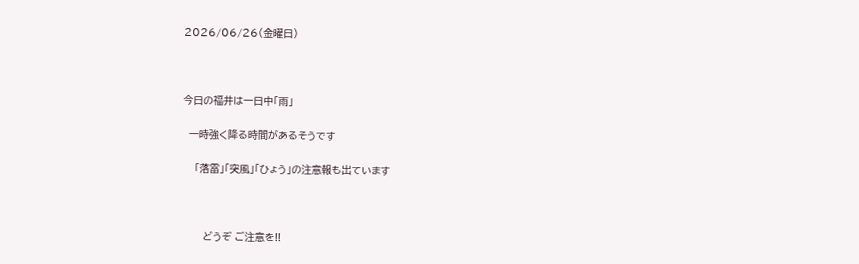2026/06/26(金曜日)



今日の福井は一日中「雨」

  一時強く降る時間があるそうです

    「落雷」「突風」「ひょう」の注意報も出ています



       どうぞ ご注意を!!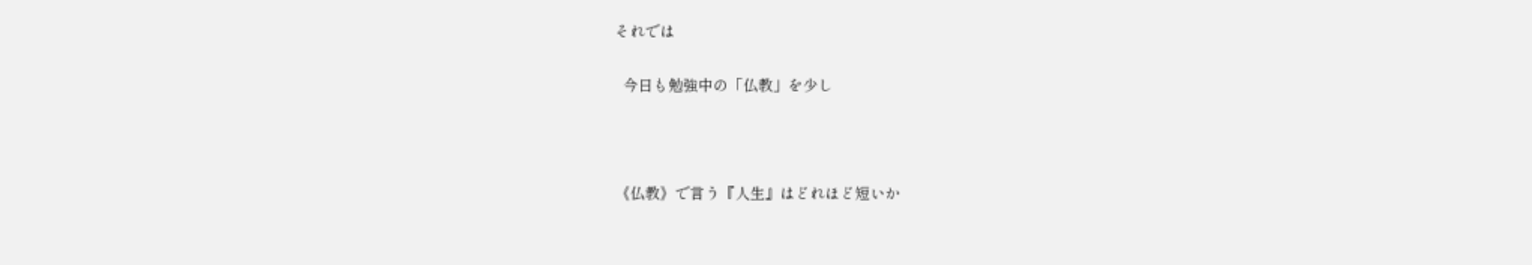それでは

  今日も勉強中の「仏教」を少し



《仏教》で言う『人生』はどれほど短いか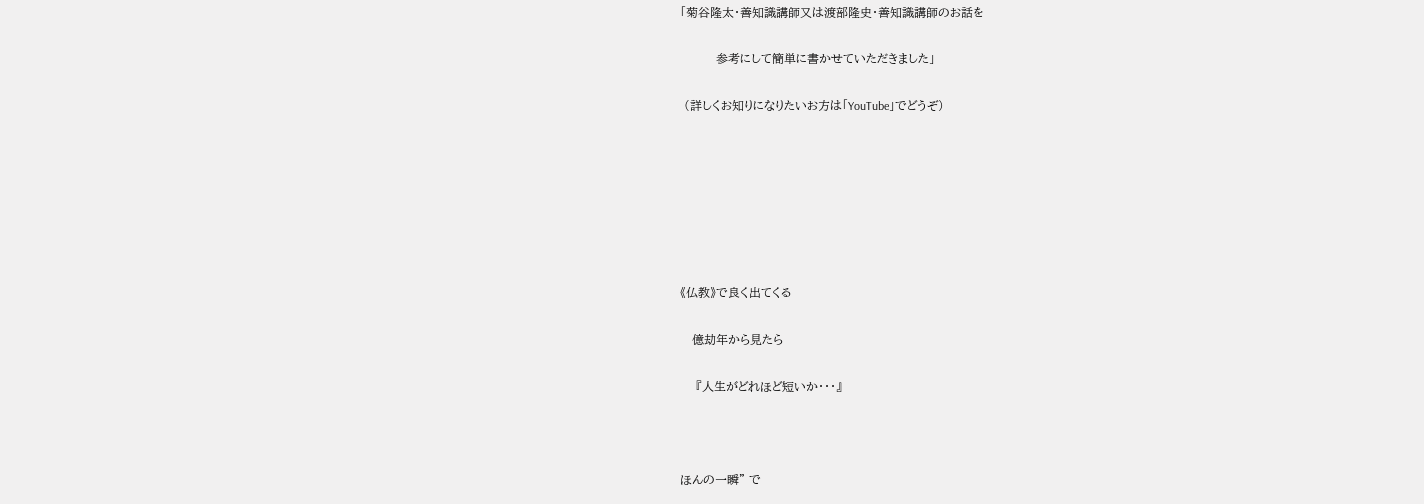「菊谷隆太・善知識講師又は渡部隆史・善知識講師のお話を

         参考にして簡単に書かせていただきました」

 (詳しくお知りになりたいお方は「YouTube」でどうぞ)







《仏教》で良く出てくる

   億劫年から見たら

    『人生がどれほど短いか・・・』



ほんの一瞬” で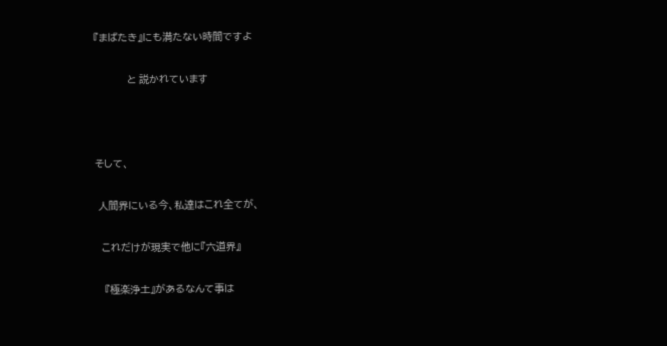『まばたき』にも満たない時間ですよ

           と 説かれています



そして、

 人間界にいる今、私達はこれ全てが、

  これだけが現実で他に『六道界』

   『極楽浄土』があるなんて事は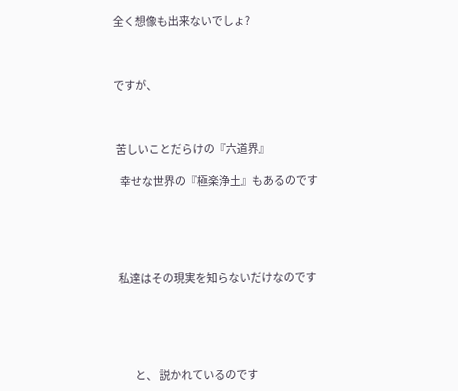全く想像も出来ないでしょ?



ですが、



 苦しいことだらけの『六道界』

   幸せな世界の『極楽浄土』もあるのです





  私達はその現実を知らないだけなのです





          と、 説かれているのです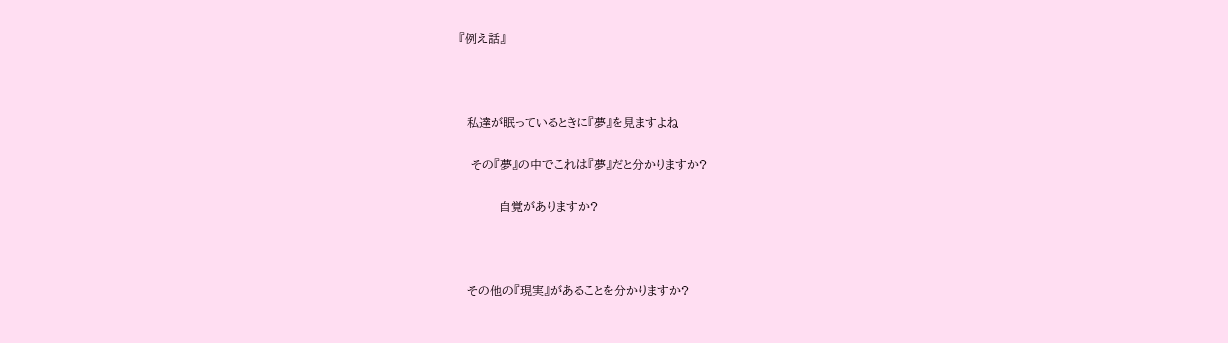『例え話』



  私達が眠っているときに『夢』を見ますよね

   その『夢』の中でこれは『夢』だと分かりますか?

          自覚がありますか?



  その他の『現実』があることを分かりますか?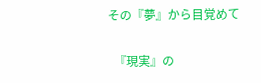その『夢』から目覚めて

  『現実』の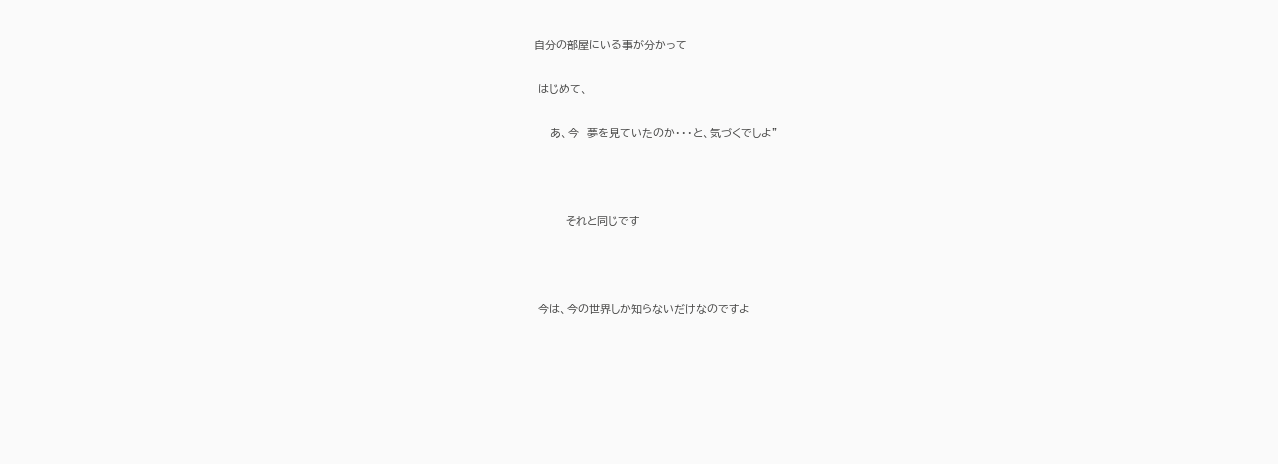自分の部屋にいる事が分かって

 はじめて、

    あ、今  夢を見ていたのか・・・と、気づくでしよ”



        それと同じです



 今は、今の世界しか知らないだけなのですよ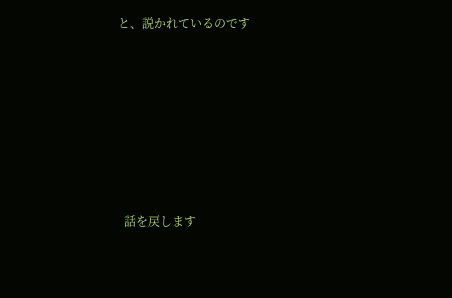と、説かれているのです







  話を戻します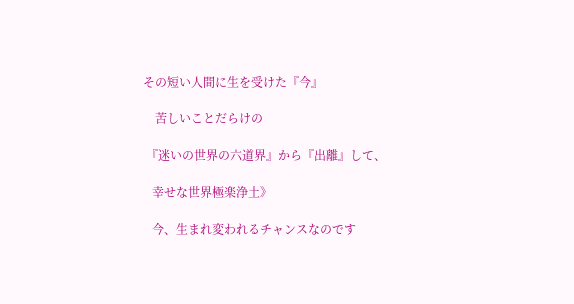その短い人間に生を受けた『今』

    苦しいことだらけの

 『迷いの世界の六道界』から『出離』して、

   幸せな世界極楽浄土》

   今、生まれ変われるチャンスなのです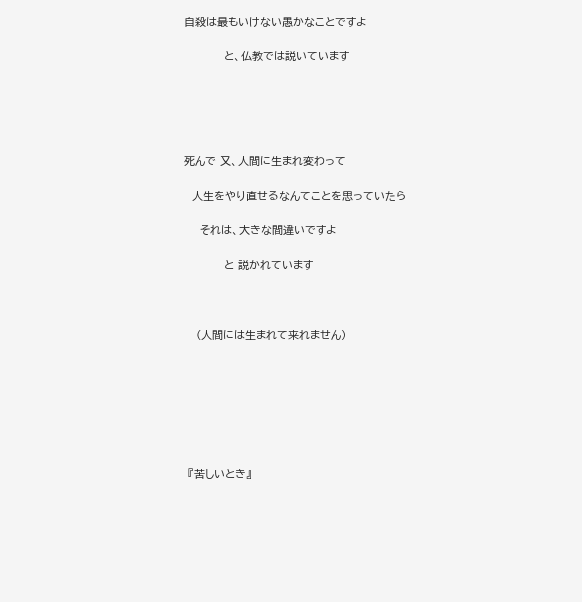自殺は最もいけない愚かなことですよ

          と、仏教では説いています





死んで 又、人間に生まれ変わって

  人生をやり直せるなんてことを思っていたら

    それは、大きな間違いですよ

          と 説かれています



   (人間には生まれて来れません)







 『苦しいとき』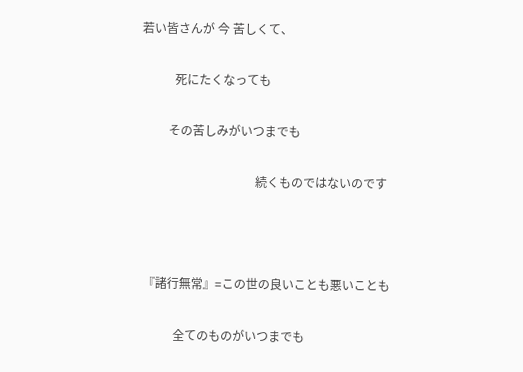若い皆さんが 今 苦しくて、

           死にたくなっても

         その苦しみがいつまでも

                                      続くものではないのです



 『諸行無常』=この世の良いことも悪いことも

           全てのものがいつまでも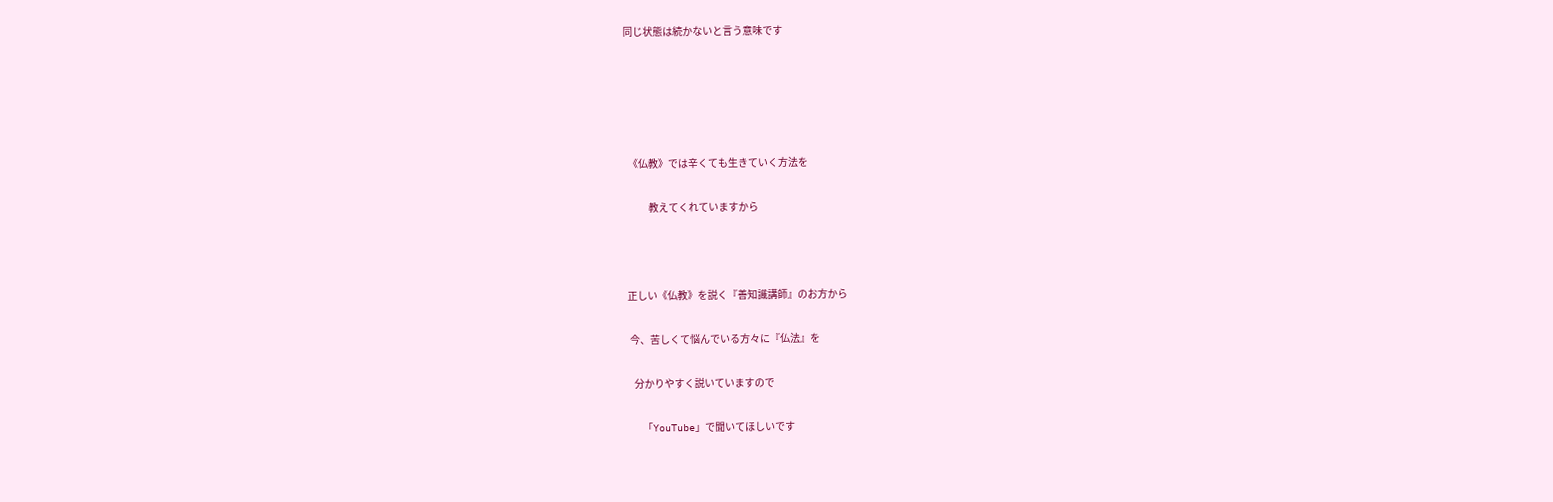同じ状態は続かないと言う意味です





  《仏教》では辛くても生きていく方法を

            教えてくれていますから



 正しい《仏教》を説く『善知識講師』のお方から

  今、苦しくて悩んでいる方々に『仏法』を

    分かりやすく説いていますので

        「YouTube」で聞いてほしいです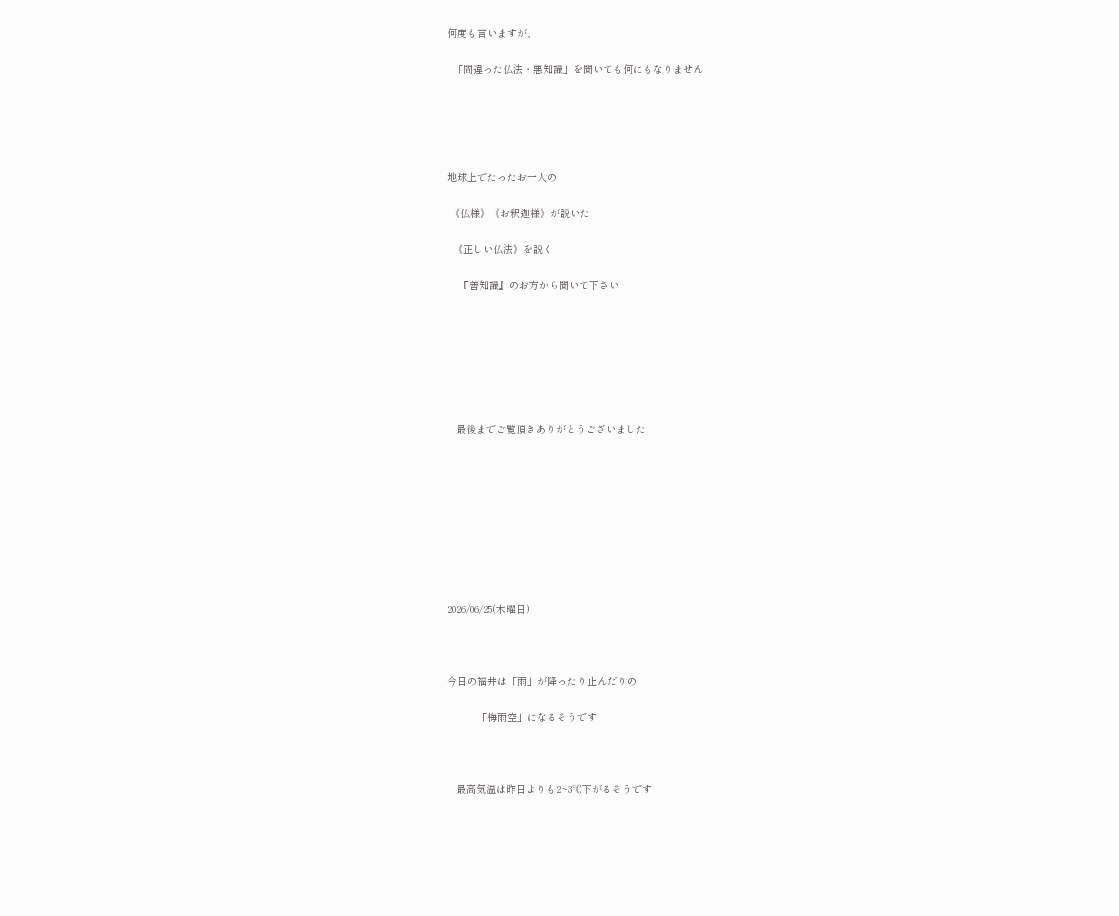何度も言いますが、

  「間違った仏法・悪知識」を聞いても何にもなりません





地球上でたったお一人の

 《仏様》《お釈迦様》が説いた

  《正しい仏法》を説く

    『善知識』のお方から聞いて下さい







   最後までご覧頂きありがとうございました









2026/06/25(木曜日)



今日の福井は「雨」が降ったり止んだりの

          「梅雨空」になるそうです



   最高気温は昨日よりも2~3℃下がるそうです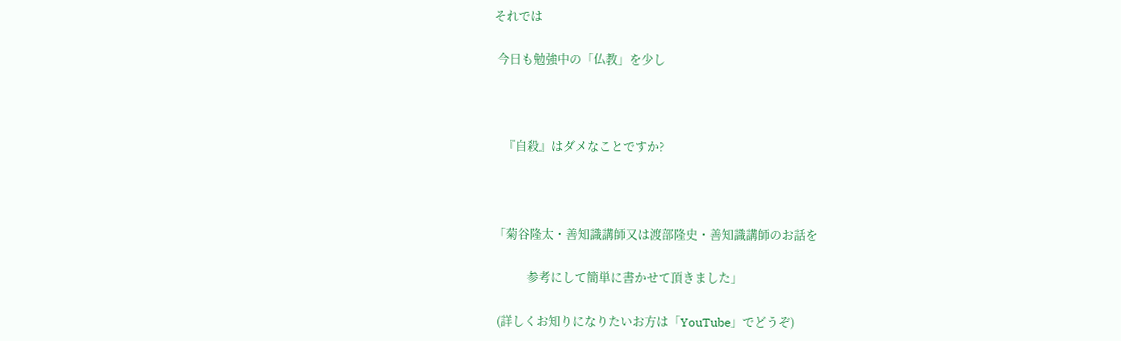それでは

 今日も勉強中の「仏教」を少し



   『自殺』はダメなことですか?



「菊谷隆太・善知識講師又は渡部隆史・善知識講師のお話を

           参考にして簡単に書かせて頂きました」

 (詳しくお知りになりたいお方は「YouTube」でどうぞ)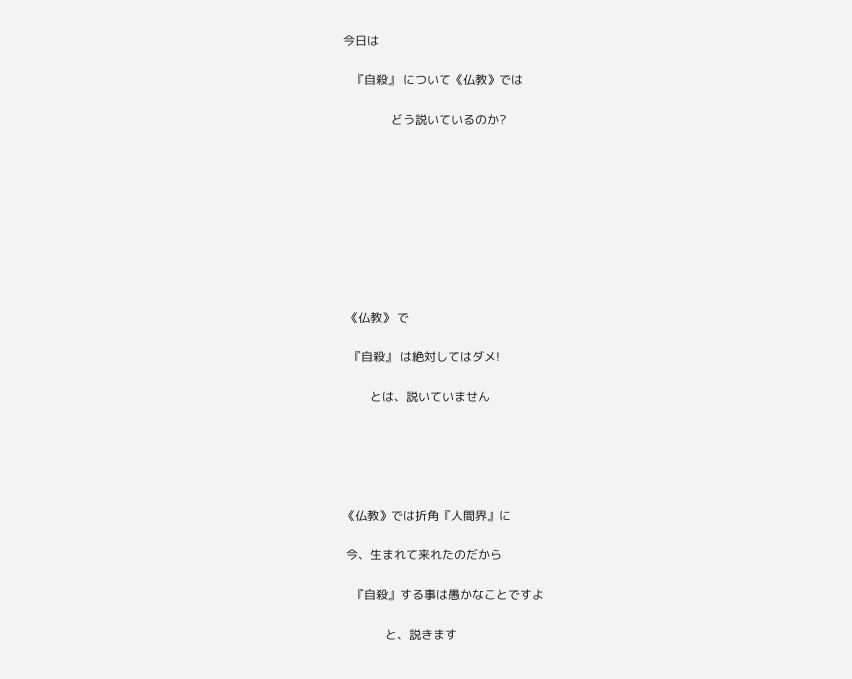今日は

   『自殺』 について《仏教》では

                どう説いているのか?









 《仏教》 で

  『自殺』 は絶対してはダメ!

         とは、説いていません





《仏教》では折角『人間界』に

 今、生まれて来れたのだから

   『自殺』する事は愚かなことですよ

              と、説きます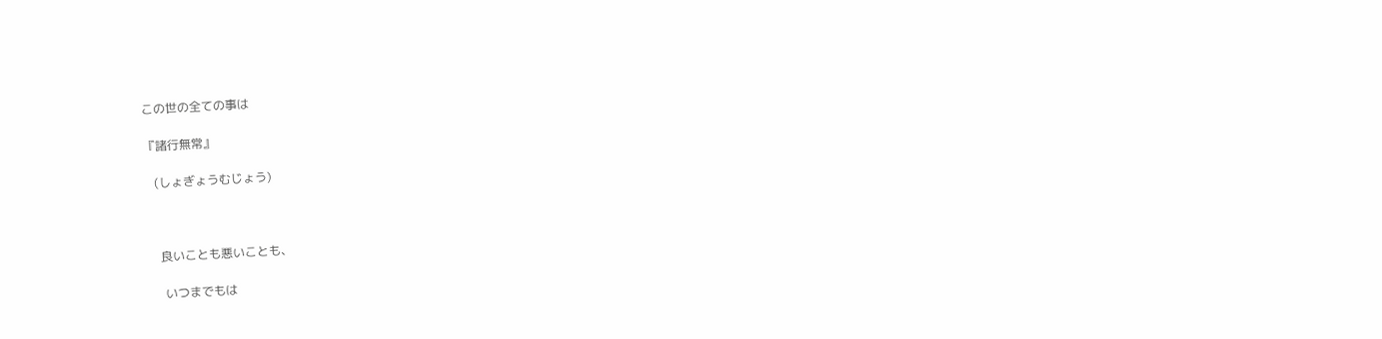この世の全ての事は

『諸行無常』

   (しょぎょうむじょう)



    良いことも悪いことも、

     いつまでもは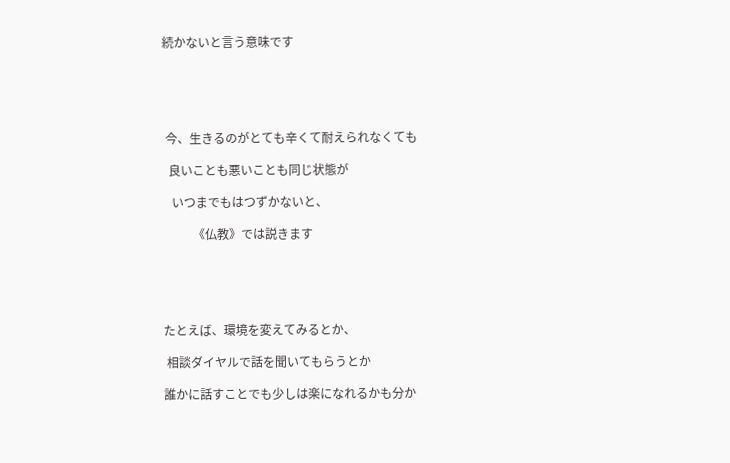続かないと言う意味です





 今、生きるのがとても辛くて耐えられなくても

  良いことも悪いことも同じ状態が

   いつまでもはつずかないと、

          《仏教》では説きます





たとえば、環境を変えてみるとか、

 相談ダイヤルで話を聞いてもらうとか

誰かに話すことでも少しは楽になれるかも分か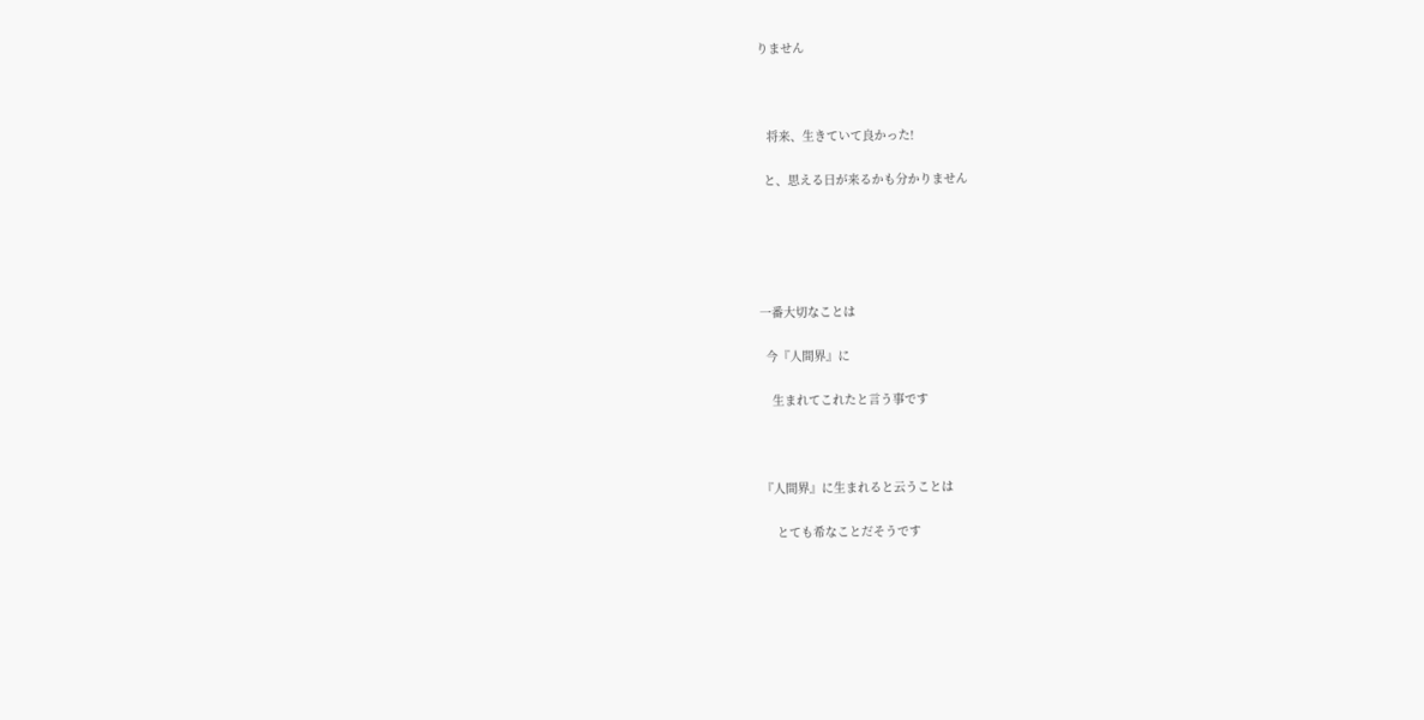りません



   将来、生きていて良かった!

  と、思える日が来るかも分かりません





一番大切なことは

  今『人間界』に

    生まれてこれたと言う事です



『人間界』に生まれると云うことは

     とても希なことだそうです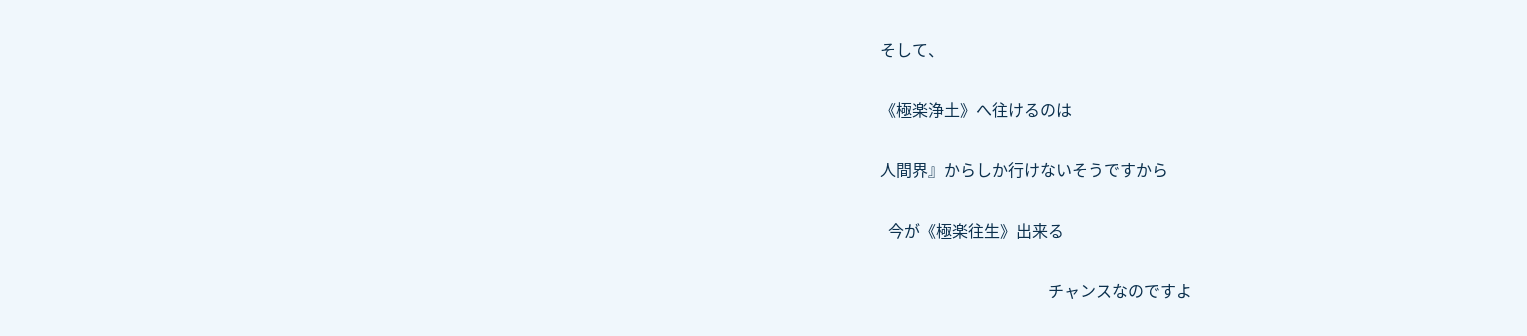そして、

《極楽浄土》へ往けるのは

人間界』からしか行けないそうですから

  今が《極楽往生》出来る

                                          チャンスなのですよ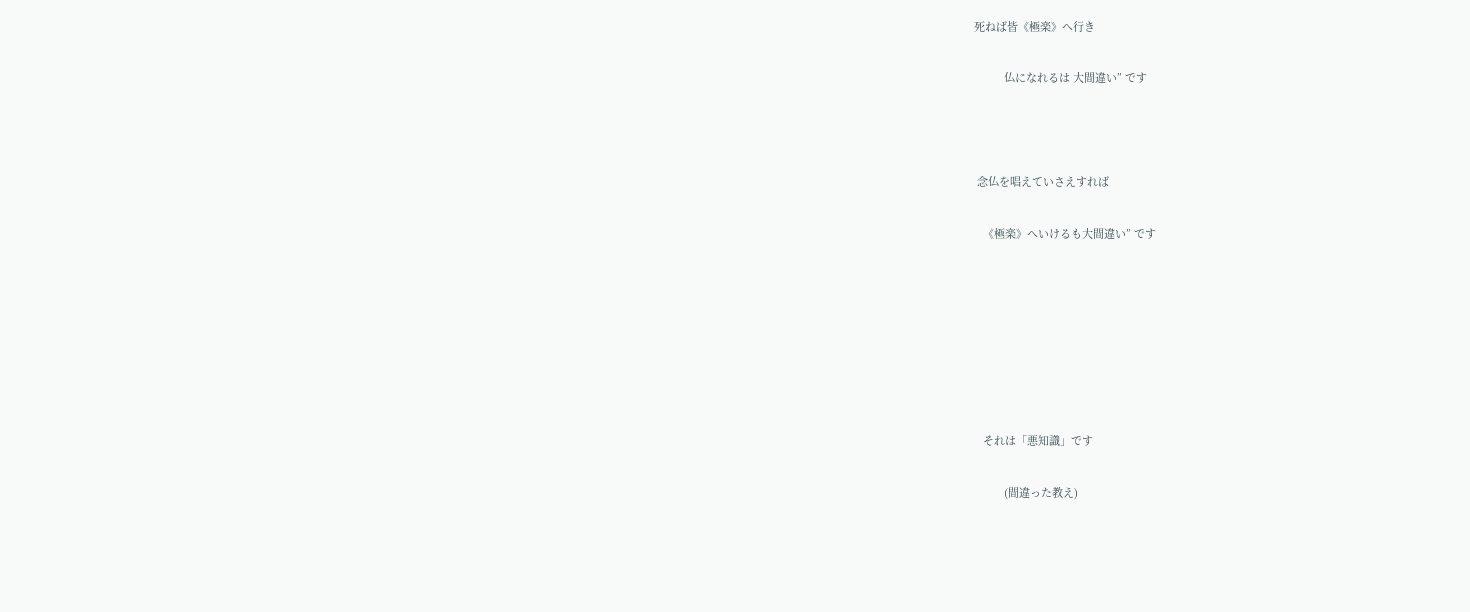死ねば皆《極楽》へ行き

          仏になれるは 大間違い” です



 念仏を唱えていさえすれば

   《極楽》へいけるも大間違い” です







   それは「悪知識」です

          (間違った教え)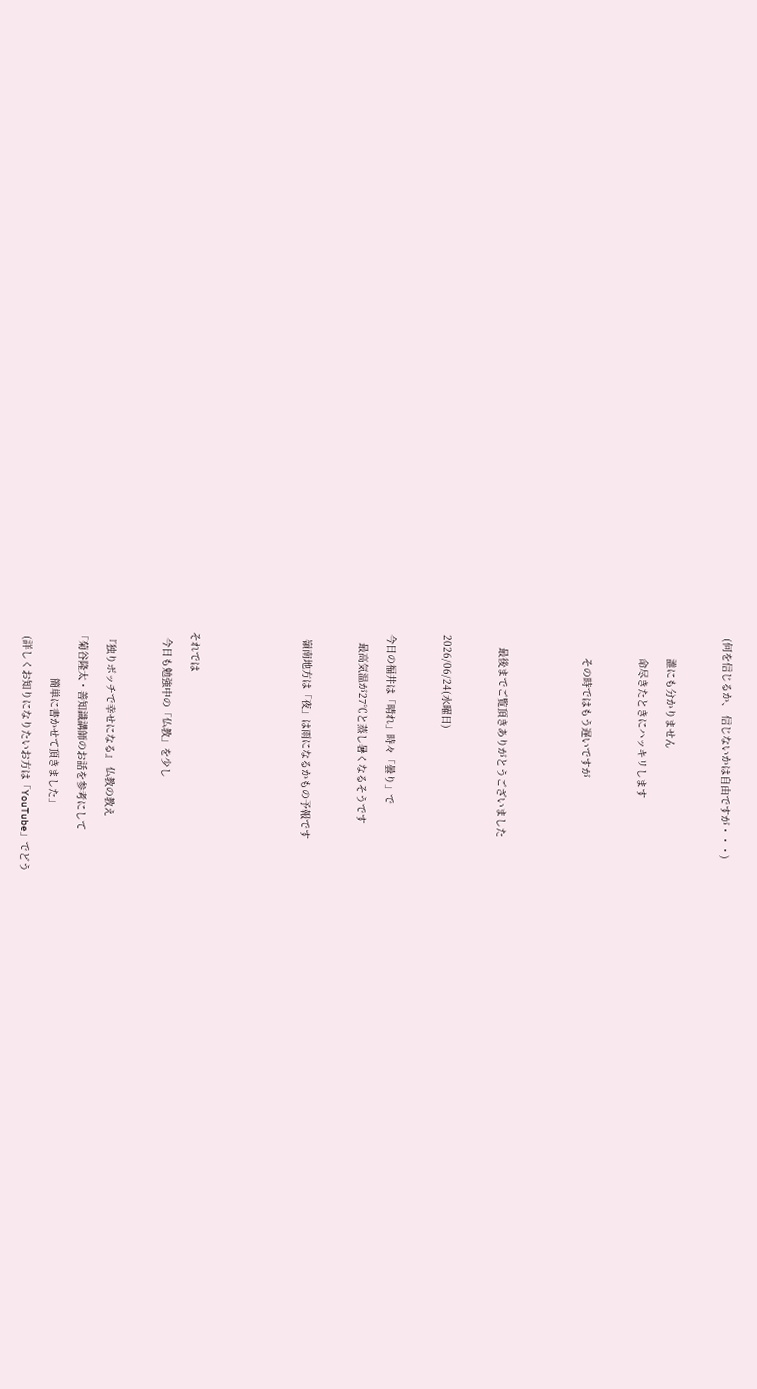(何を信じるか、 信じないかは自由ですが・・・)



       誰にも分かりません

       命尽きたときにハッキリします



       その時ではもう遅いですが





    最後までご覧頂きありがとうございました



2026/06/24(水曜日)



今日の福井は「晴れ」時々「曇り」で

   最高気温が27℃と蒸し暑くなるそうです



  嶺南地方は「夜」は雨になるかもの予報です







それでは

  今日も勉強中の「仏教」を少し



 『独りボッチで幸せになる』 仏教の教え

「菊谷隆太・善知識講師のお話を参考にして

                簡単に書かせて頂きました」

  (詳しくお知りになりたいお方は「YouTube」でどう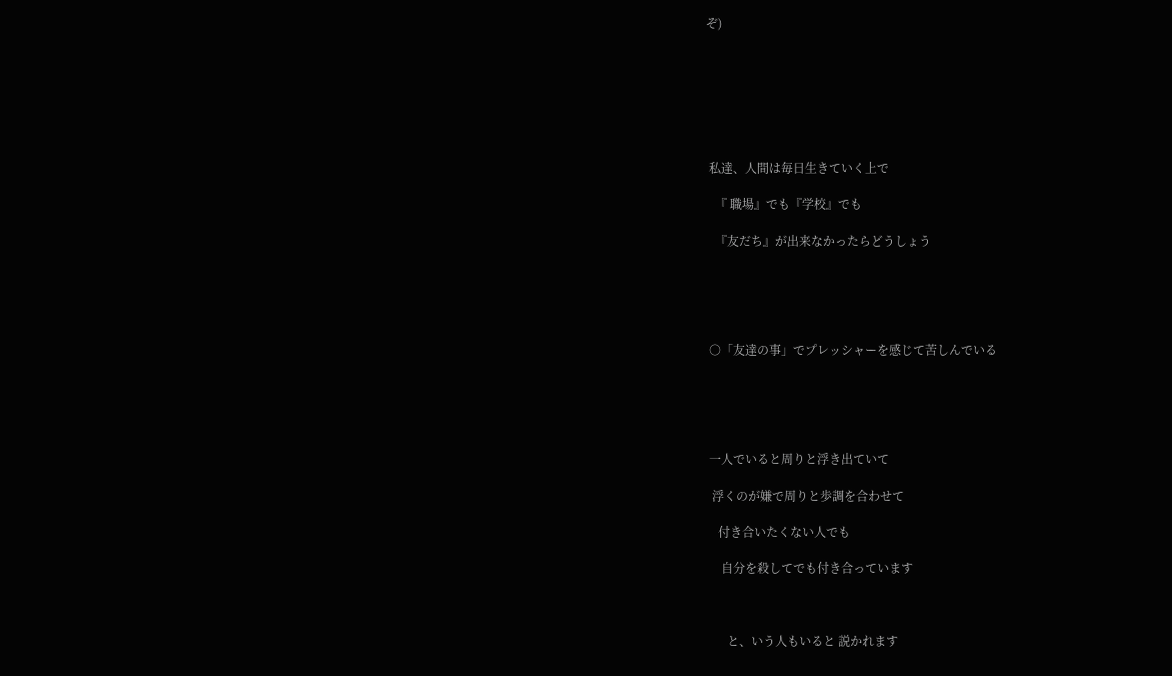ぞ)







 私達、人間は毎日生きていく上で

   『 職場』でも『学校』でも

   『友だち』が出来なかったらどうしょう





 ○「友達の事」でプレッシャーを感じて苦しんでいる





 一人でいると周りと浮き出ていて

  浮くのが嫌で周りと歩調を合わせて

    付き合いたくない人でも

     自分を殺してでも付き合っています



       と、いう人もいると 説かれます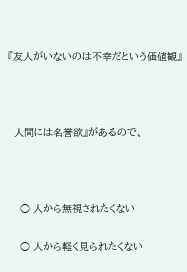『友人がいないのは不幸だという価値観』



  人間には名誉欲』があるので、



    ○ 人から無視されたくない

    ○ 人から軽く見られたくない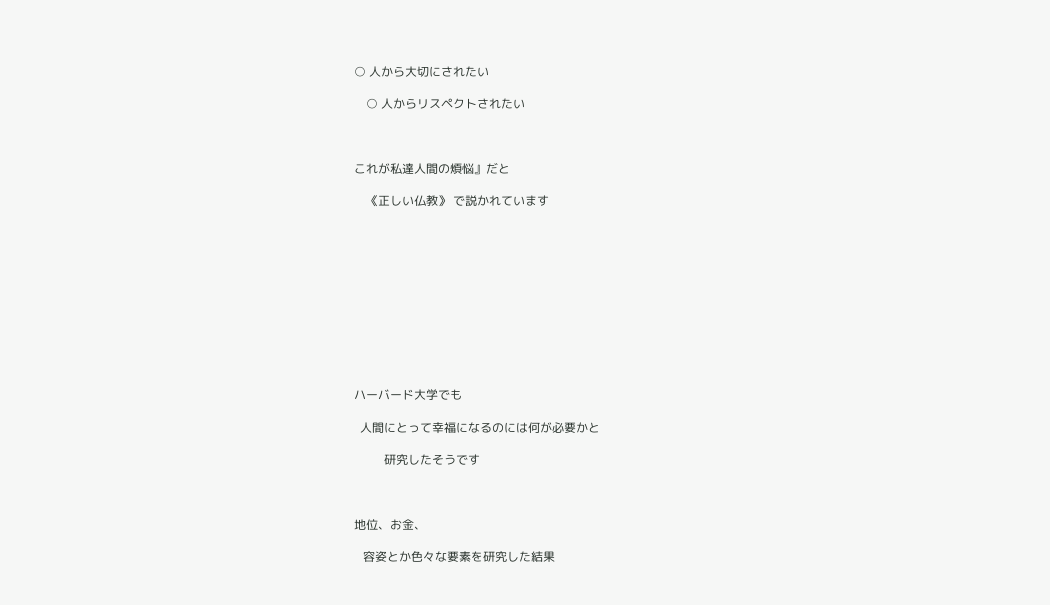○ 人から大切にされたい

    ○ 人からリスペクトされたい



これが私達人間の煩悩』だと

    《正しい仏教》 で説かれています











ハーバード大学でも

  人間にとって幸福になるのには何が必要かと

          研究したそうです



地位、お金、

   容姿とか色々な要素を研究した結果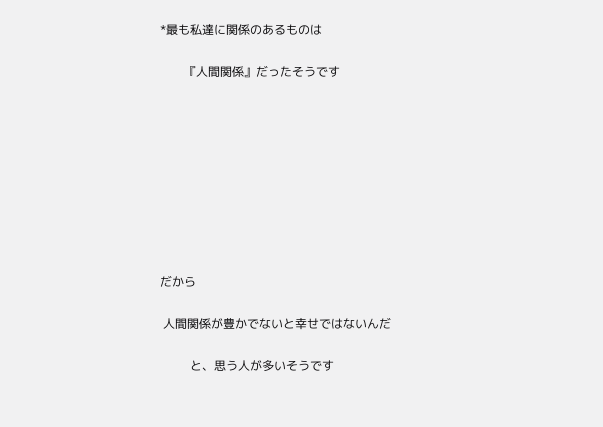*最も私達に関係のあるものは

        『人間関係』だったそうです









だから

 人間関係が豊かでないと幸せではないんだ

          と、思う人が多いそうです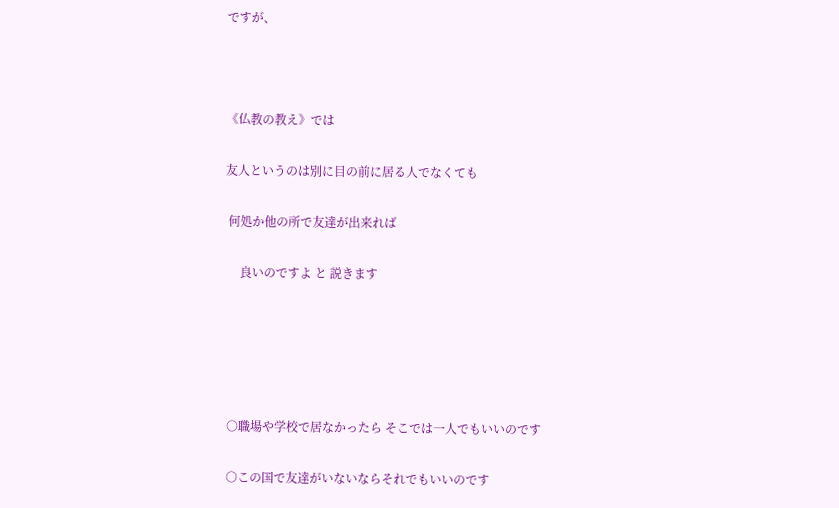ですが、



《仏教の教え》では

友人というのは別に目の前に居る人でなくても

 何処か他の所で友達が出来れば

     良いのですよ と 説きます





 ○職場や学校で居なかったら そこでは一人でもいいのです

 ○この国で友達がいないならそれでもいいのです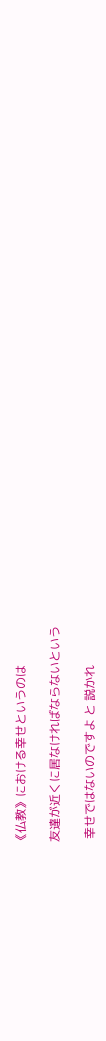《仏教》における幸せというのは

 友達が近くに居なければならないという

  幸せではないのですよ と 説かれ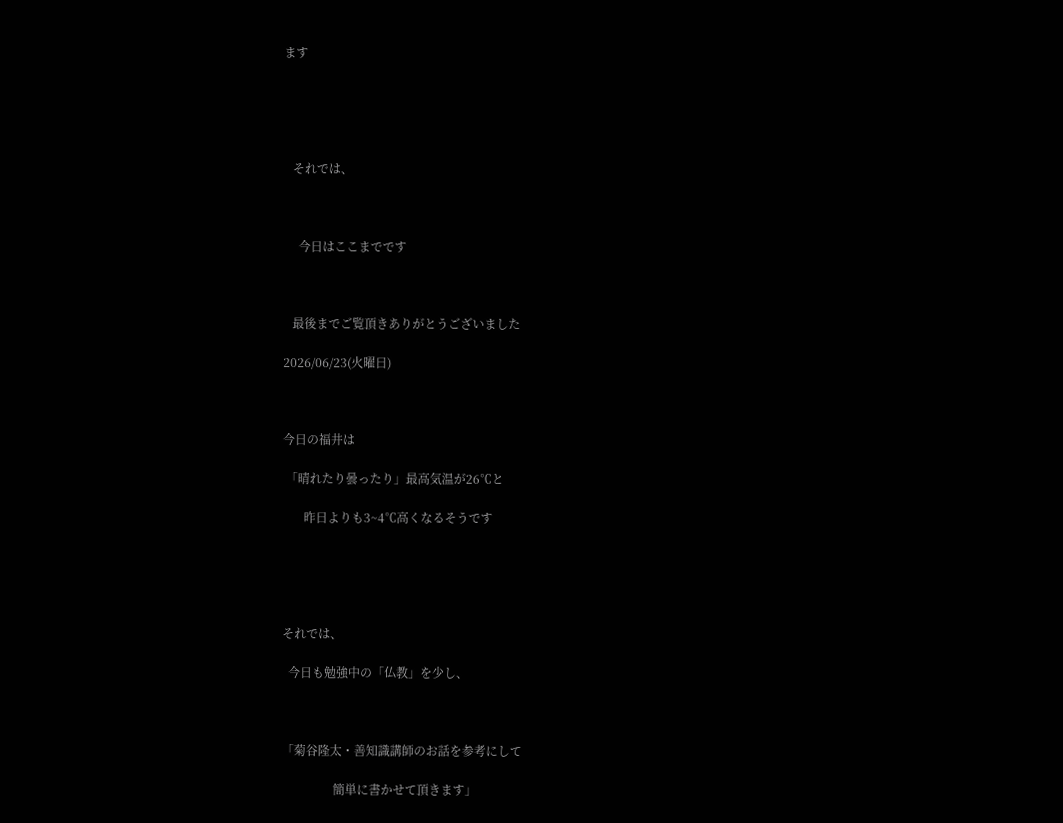ます





   それでは、



     今日はここまでです



   最後までご覧頂きありがとうございました

2026/06/23(火曜日)



今日の福井は

 「晴れたり曇ったり」最高気温が26℃と

       昨日よりも3~4℃高くなるそうです





それでは、

  今日も勉強中の「仏教」を少し、



「菊谷隆太・善知識講師のお話を参考にして

                 簡単に書かせて頂きます」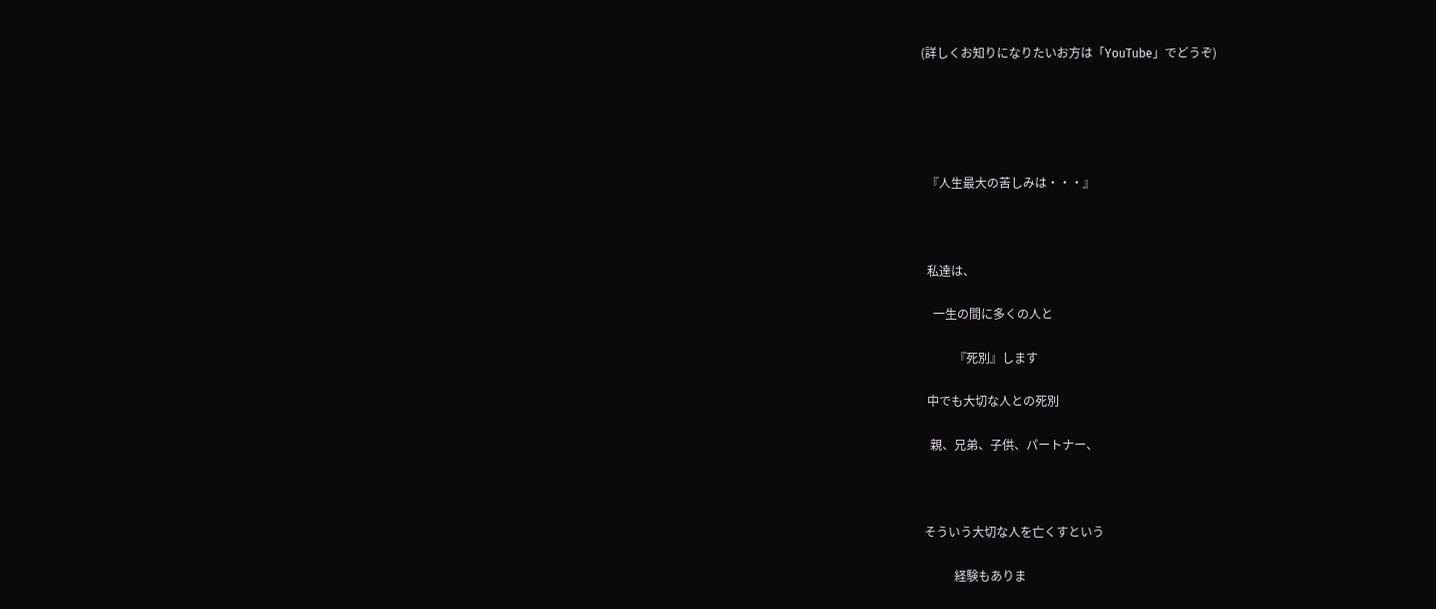(詳しくお知りになりたいお方は「YouTube」でどうぞ)





  『人生最大の苦しみは・・・』



  私達は、

    一生の間に多くの人と

           『死別』します

  中でも大切な人との死別

   親、兄弟、子供、パートナー、



 そういう大切な人を亡くすという

           経験もありま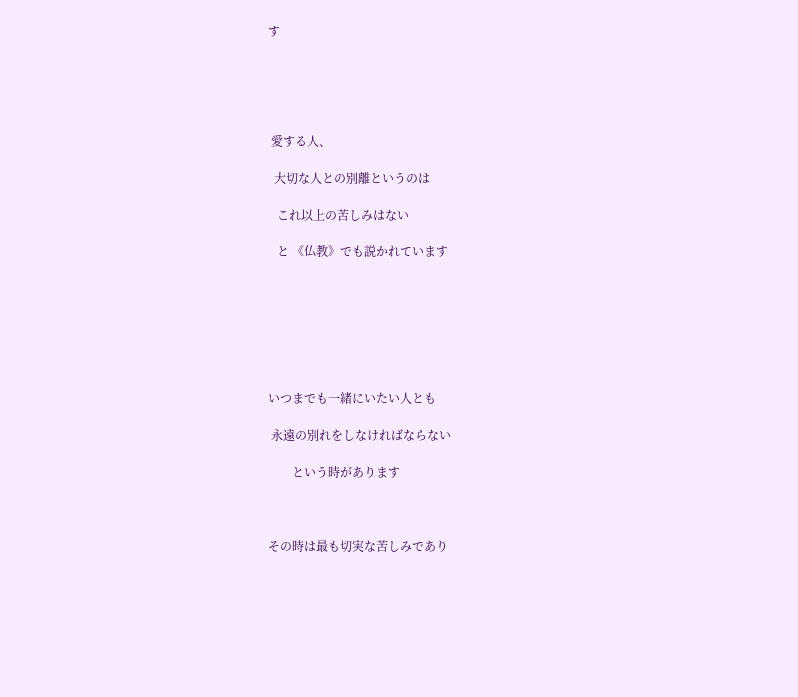す





 愛する人、

  大切な人との別離というのは

   これ以上の苦しみはない

   と 《仏教》でも説かれています







いつまでも一緒にいたい人とも

 永遠の別れをしなければならない

        という時があります



その時は最も切実な苦しみであり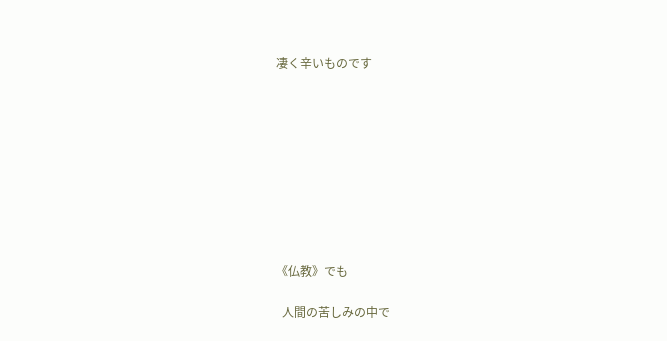凄く辛いものです









《仏教》でも

  人間の苦しみの中で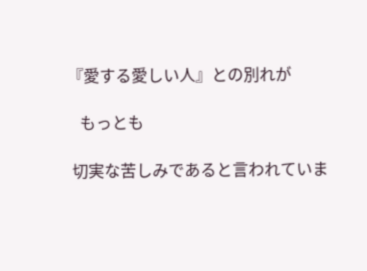『愛する愛しい人』との別れが

   もっとも

 切実な苦しみであると言われていま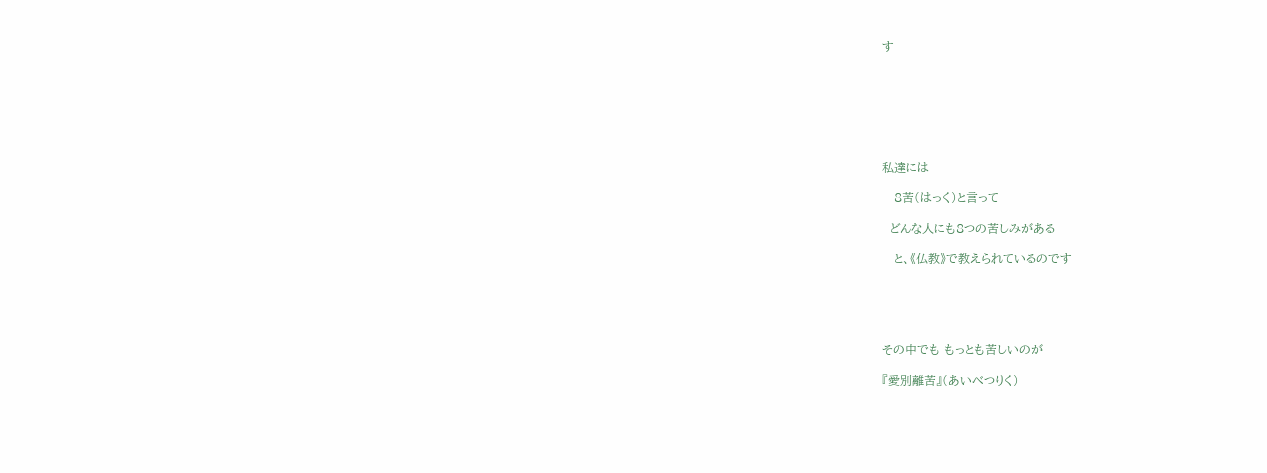す







私達には

   8苦(はっく)と言って

  どんな人にも8つの苦しみがある

   と、《仏教》で教えられているのです





その中でも もっとも苦しいのが

『愛別離苦』(あいべつりく)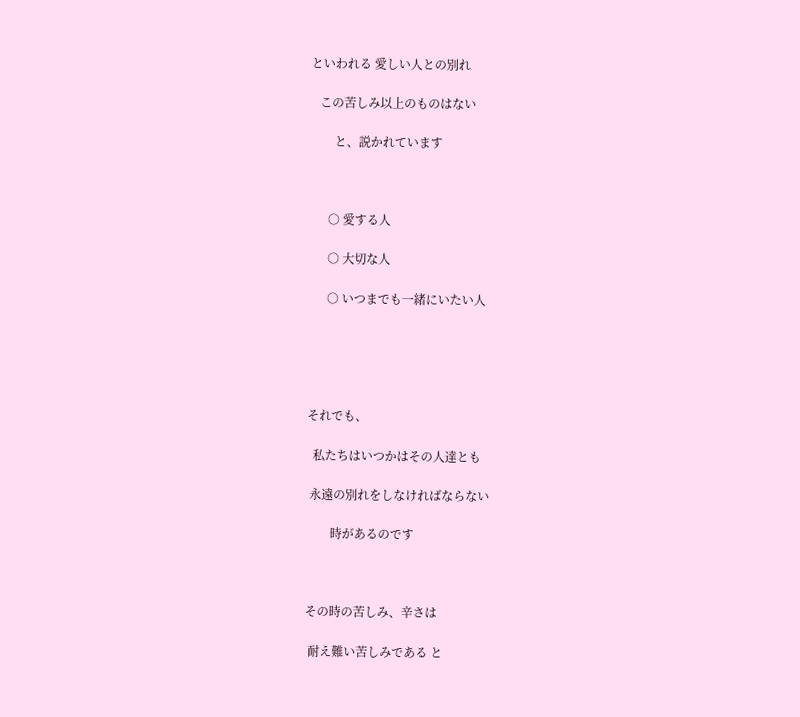といわれる 愛しい人との別れ

   この苦しみ以上のものはない

        と、説かれています



      ○ 愛する人

      ○ 大切な人

      ○ いつまでも一緒にいたい人





それでも、

  私たちはいつかはその人達とも

 永遠の別れをしなければならない

        時があるのです



その時の苦しみ、辛さは

 耐え難い苦しみである と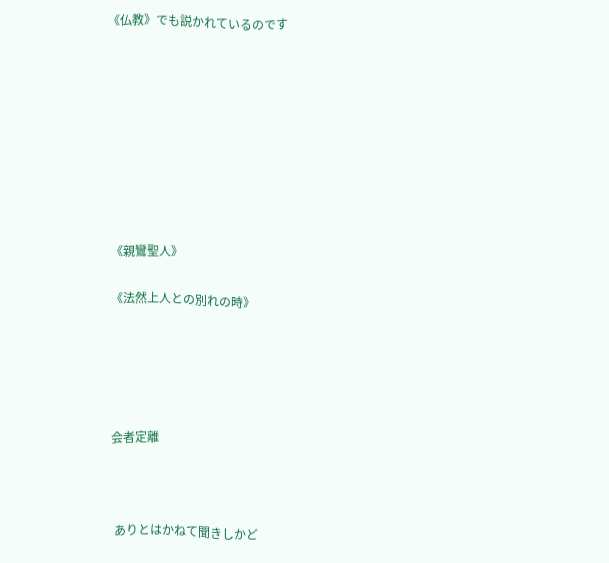《仏教》でも説かれているのです









 《親鸞聖人》

 《法然上人との別れの時》





 会者定離



  ありとはかねて聞きしかど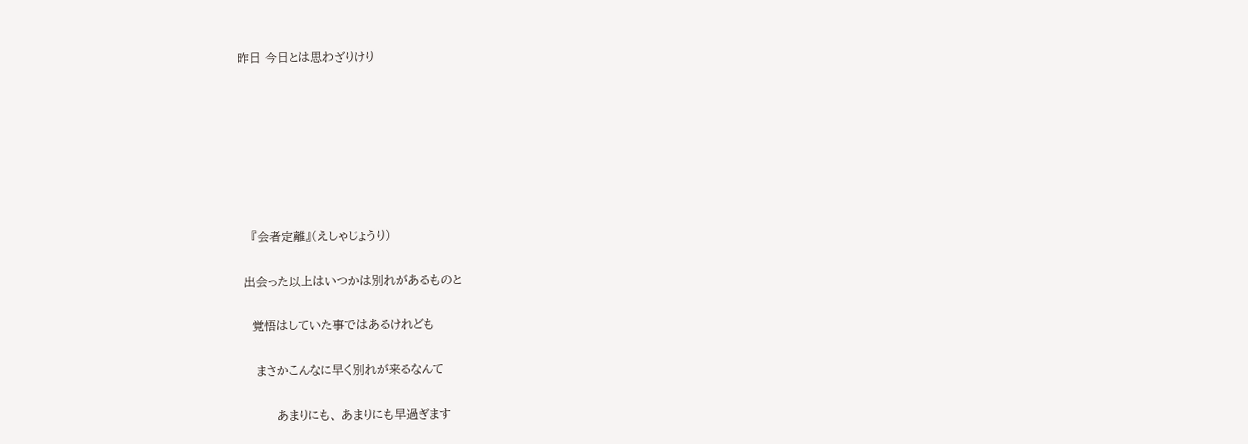昨日 今日とは思わざりけり







   『会者定離』(えしゃじょうり)

 出会った以上はいつかは別れがあるものと

   覚悟はしていた事ではあるけれども

    まさかこんなに早く別れが来るなんて

         あまりにも、 あまりにも早過ぎます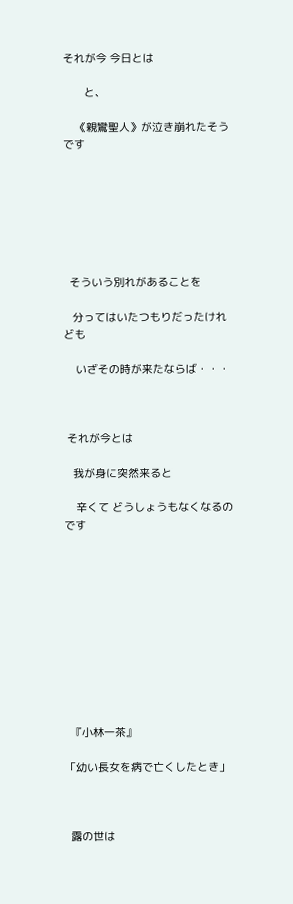それが今 今日とは

       と、

    《親鸞聖人》が泣き崩れたそうです







  そういう別れがあることを

   分ってはいたつもりだったけれども

    いざその時が来たならば・・・



 それが今とは

   我が身に突然来ると

    辛くて どうしょうもなくなるのです











  『小林一茶』

「幼い長女を病で亡くしたとき」



  露の世は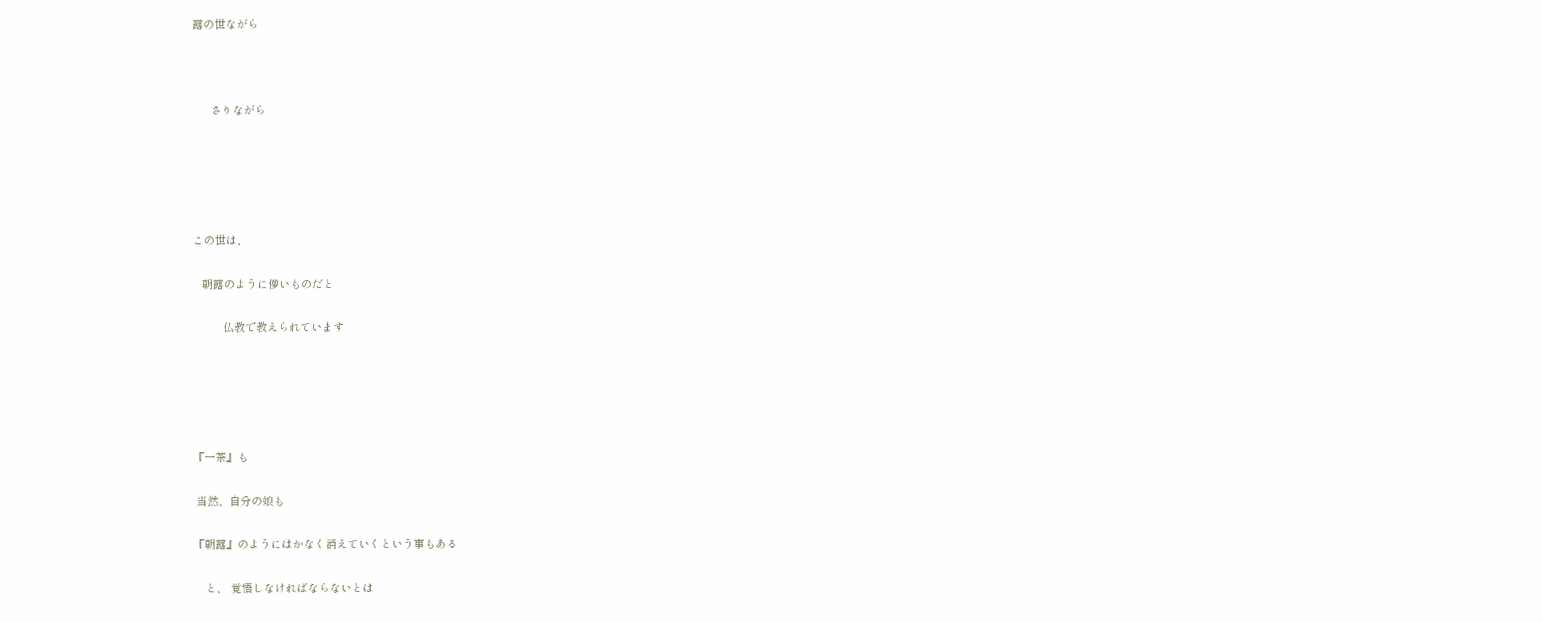露の世ながら



      さりながら





この世は、

   朝露のように儚いものだと

          仏教で教えられています





『一茶』も

 当然、自分の娘も

『朝露』のようにはかなく消えていくという事もある

    と、 覚悟しなければならないとは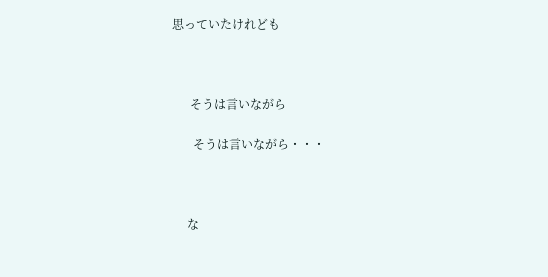思っていたけれども



      そうは言いながら

       そうは言いながら・・・



     な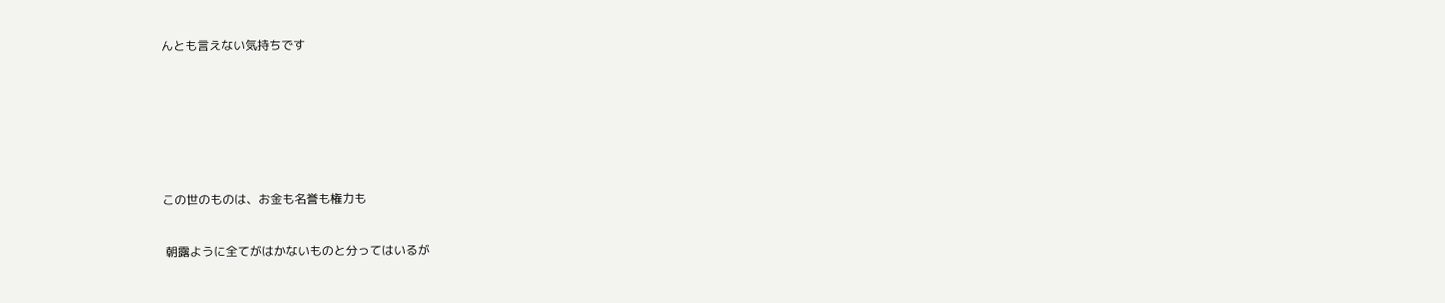んとも言えない気持ちです





この世のものは、お金も名誉も権力も

 朝露ように全てがはかないものと分ってはいるが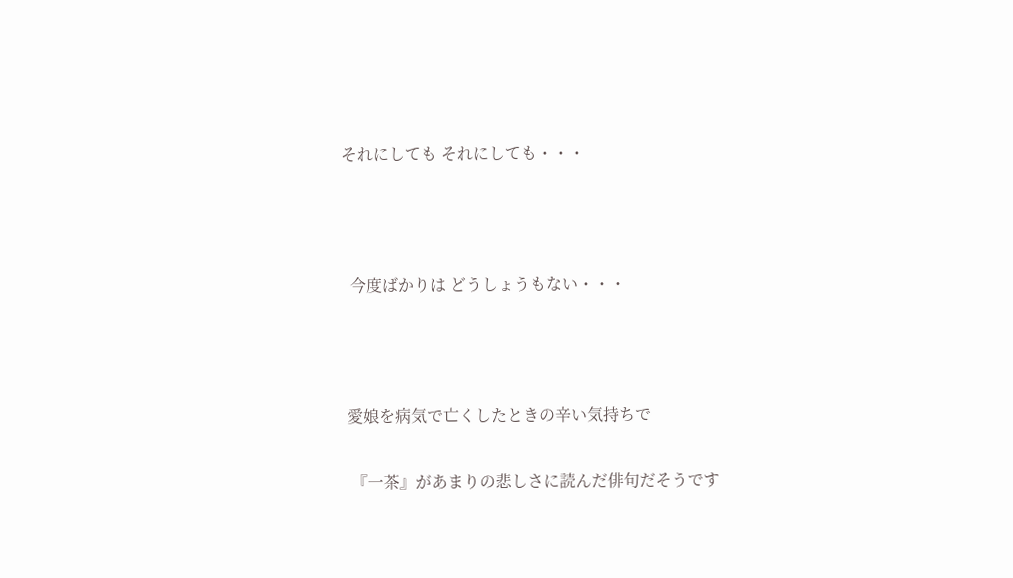それにしても それにしても・・・



  今度ばかりは どうしょうもない・・・



 愛娘を病気で亡くしたときの辛い気持ちで

  『一茶』があまりの悲しさに読んだ俳句だそうです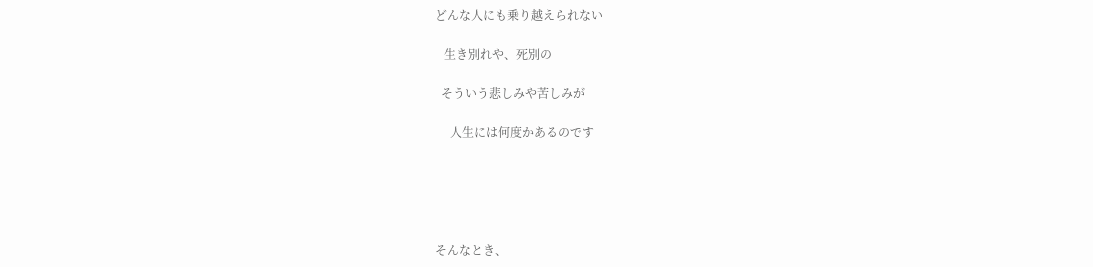どんな人にも乗り越えられない

   生き別れや、死別の

  そういう悲しみや苦しみが

     人生には何度かあるのです





そんなとき、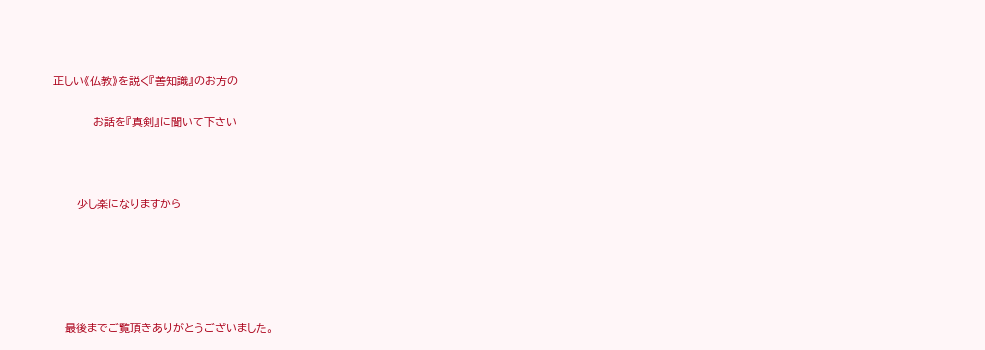正しい《仏教》を説く『善知識』のお方の

          お話を『真剣』に聞いて下さい



      少し楽になりますから





   最後までご覧頂きありがとうございました。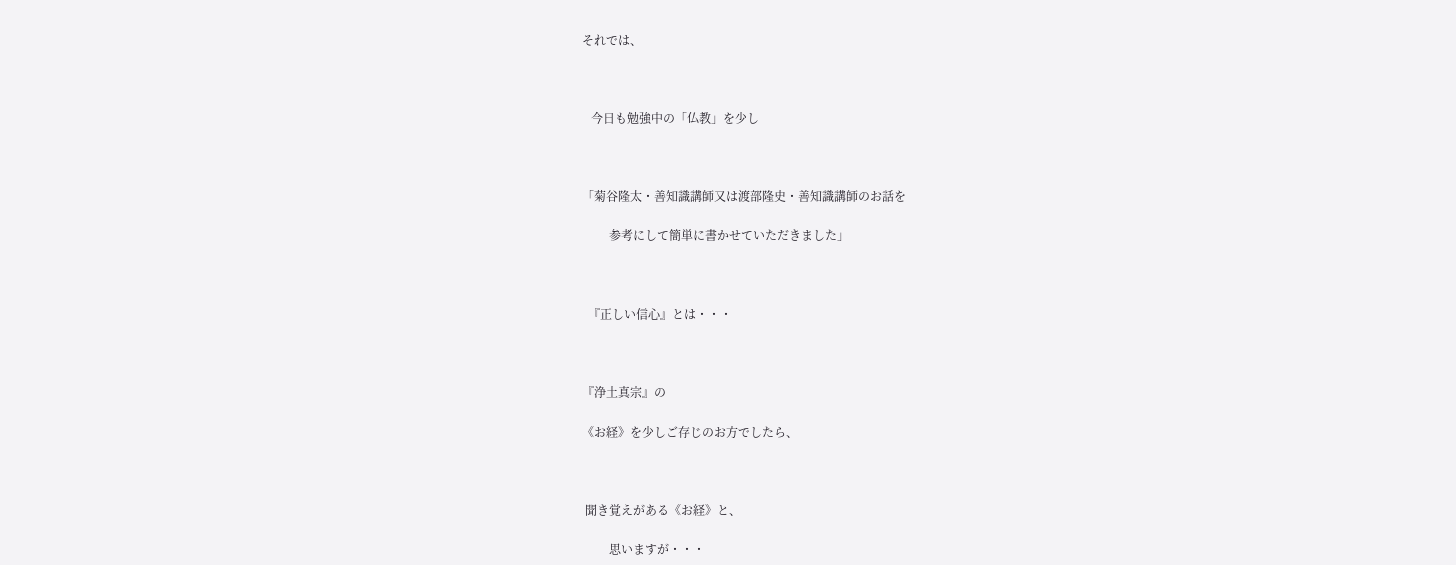それでは、



   今日も勉強中の「仏教」を少し



「菊谷隆太・善知識講師又は渡部隆史・善知識講師のお話を

         参考にして簡単に書かせていただきました」



  『正しい信心』とは・・・



『浄土真宗』の

《お経》を少しご存じのお方でしたら、



 聞き覚えがある《お経》と、

         思いますが・・・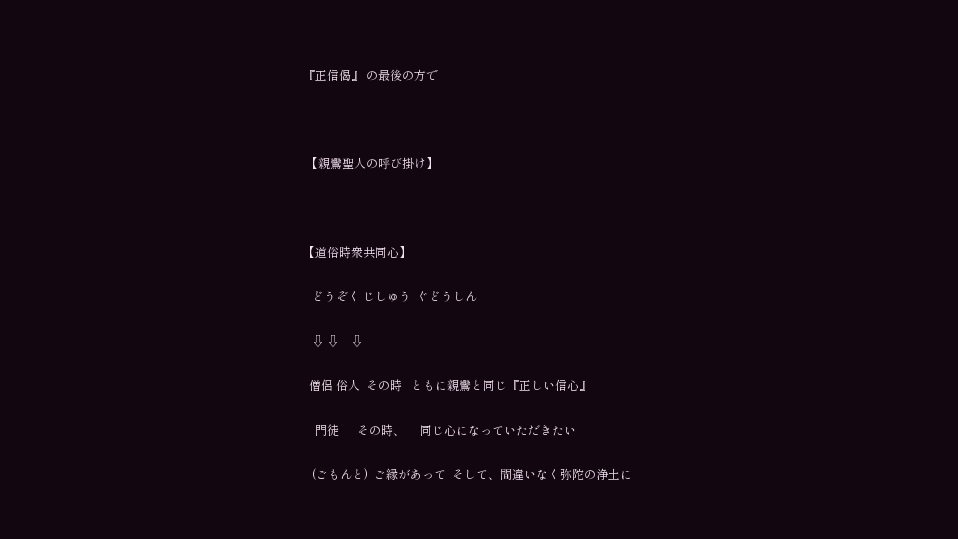『正信偈』 の最後の方で



 【親鸞聖人の呼び掛け】



【道俗時衆共同心】

   どうぞく じしゅう  ぐどうしん

   ⇩ ⇩    ⇩

  僧侶 俗人  その時   ともに親鸞と同じ『正しい信心』

    門徒      その時、     同じ心になっていただきたい

   (ごもんと)  ご縁があって  そして、間違いなく弥陀の浄土に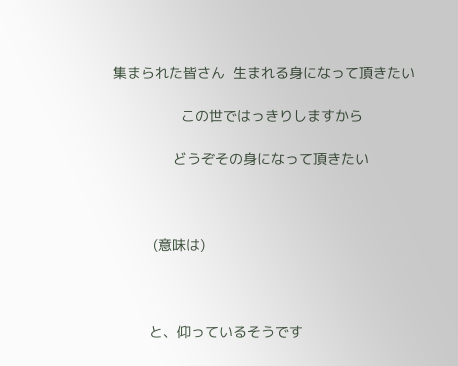集まられた皆さん  生まれる身になって頂きたい

                 この世ではっきりしますから

               どうぞその身になって頂きたい



          (意味は)



         と、仰っているそうです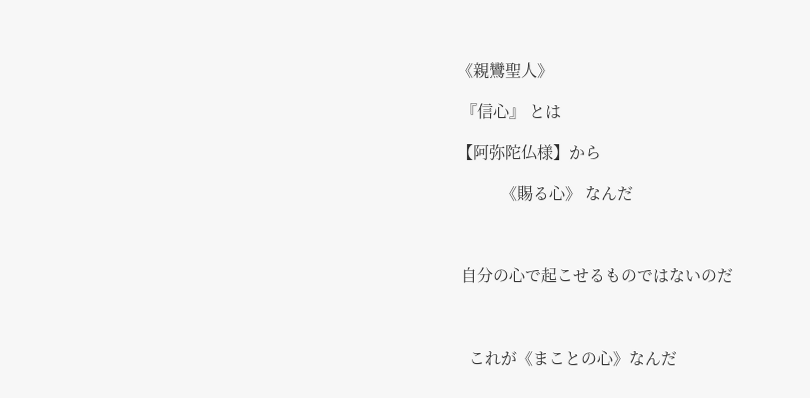《親鸞聖人》

 『信心』 とは

【阿弥陀仏様】から

           《賜る心》 なんだ



 自分の心で起こせるものではないのだ



   これが《まことの心》なんだ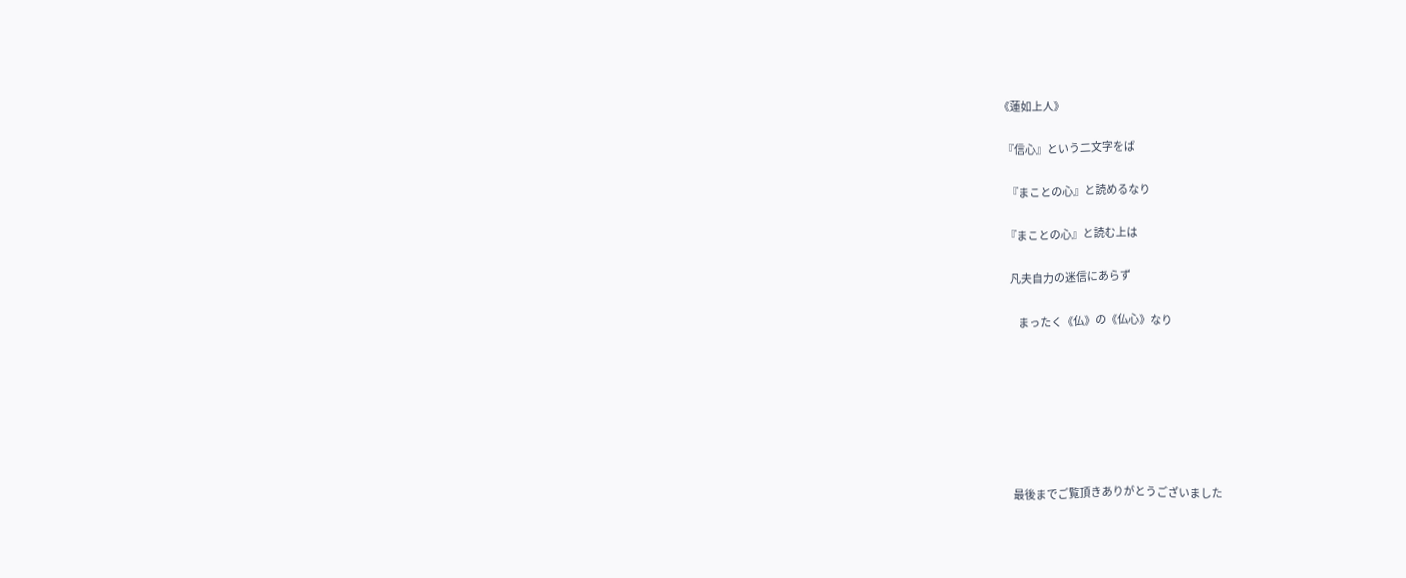《蓮如上人》

  『信心』という二文字をば

    『まことの心』と読めるなり

   『まことの心』と読む上は

     凡夫自力の迷信にあらず

         まったく《仏》の《仏心》なり







      最後までご覧頂きありがとうございました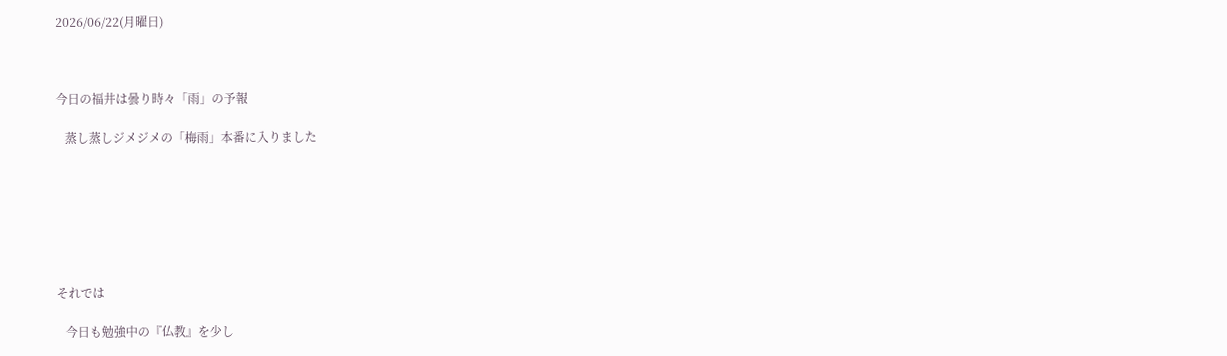2026/06/22(月曜日)



今日の福井は曇り時々「雨」の予報

   蒸し蒸しジメジメの「梅雨」本番に入りました







それでは

   今日も勉強中の『仏教』を少し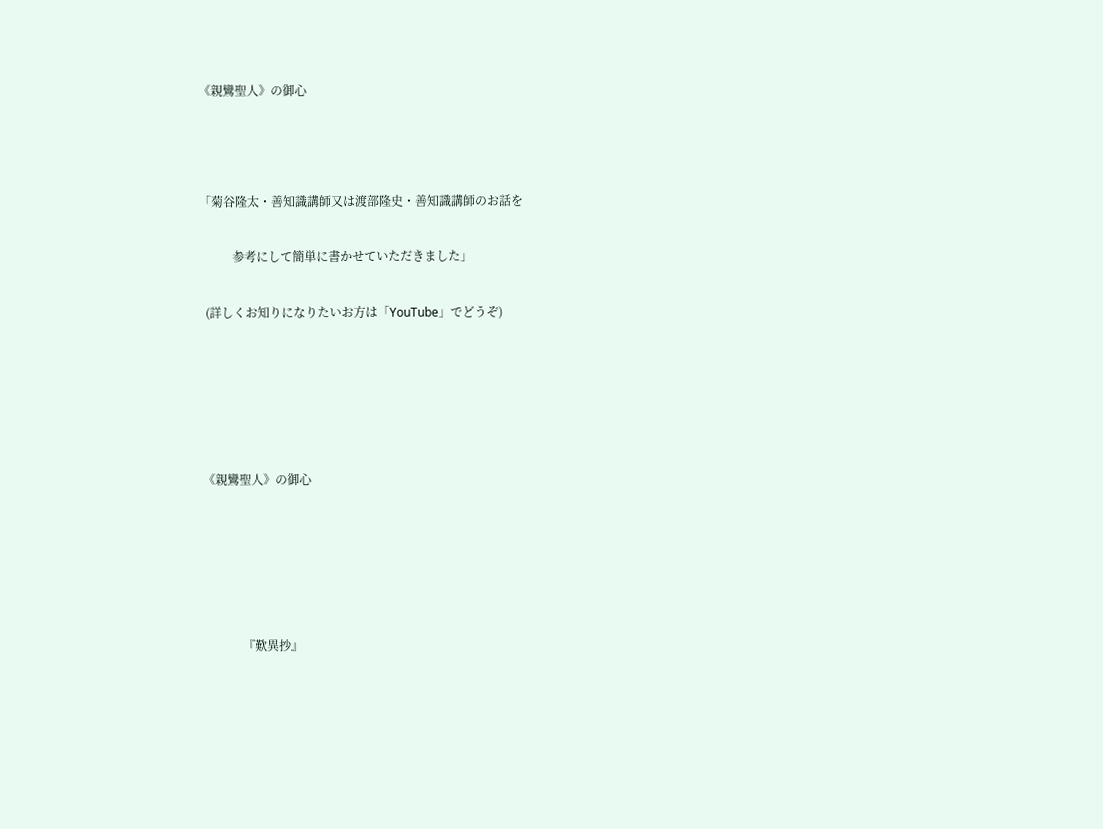《親鸞聖人》の御心



「菊谷隆太・善知識講師又は渡部隆史・善知識講師のお話を

           参考にして簡単に書かせていただきました」

  (詳しくお知りになりたいお方は「YouTube」でどうぞ)





 《親鸞聖人》の御心





              『歎異抄』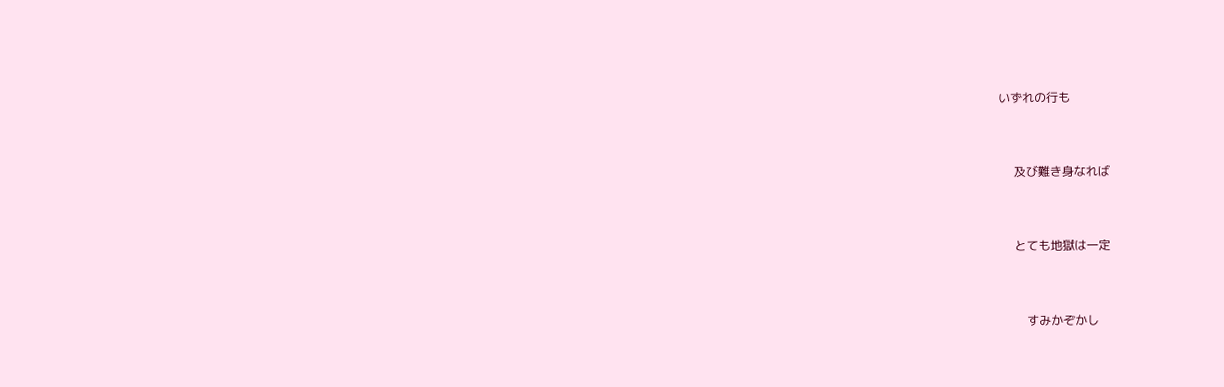いずれの行も



     及び難き身なれば



     とても地獄は一定



         すみかぞかし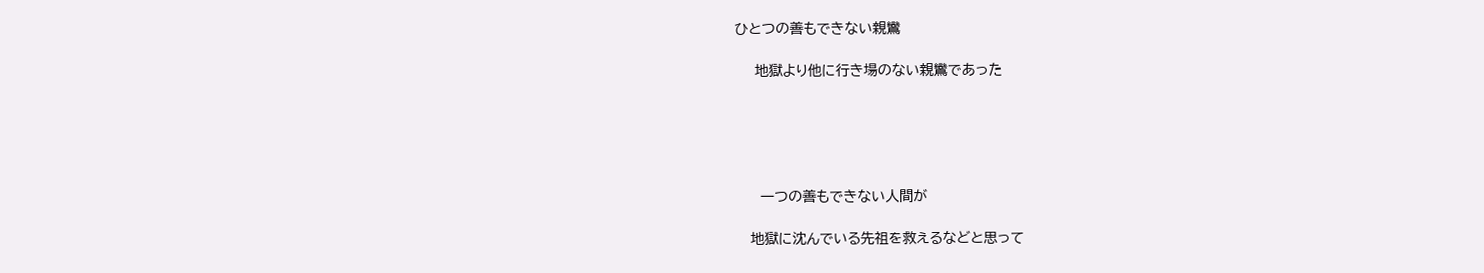ひとつの善もできない親鸞

    地獄より他に行き場のない親鸞であった





     一つの善もできない人間が

   地獄に沈んでいる先祖を救えるなどと思って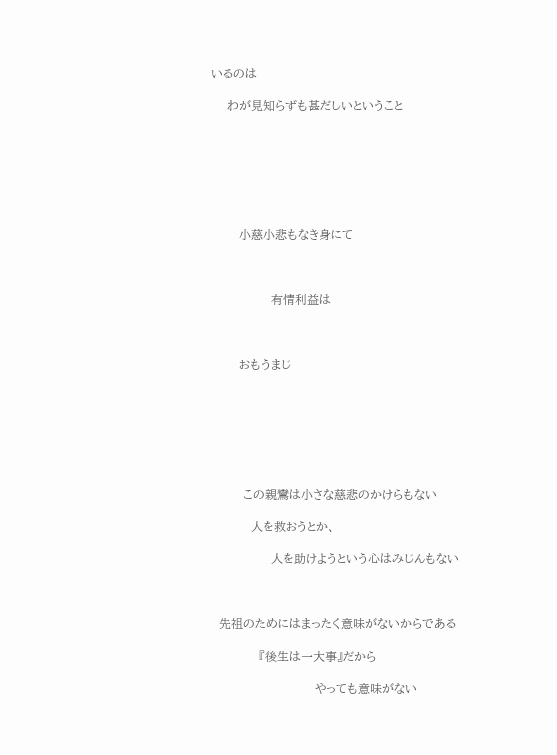いるのは

    わが見知らずも甚だしいということ







       小慈小悲もなき身にて



               有情利益は



       おもうまじ







        この親鸞は小さな慈悲のかけらもない

          人を救おうとか、

               人を助けようという心はみじんもない



  先祖のためにはまったく意味がないからである

            『後生は一大事』だから

                          やっても意味がない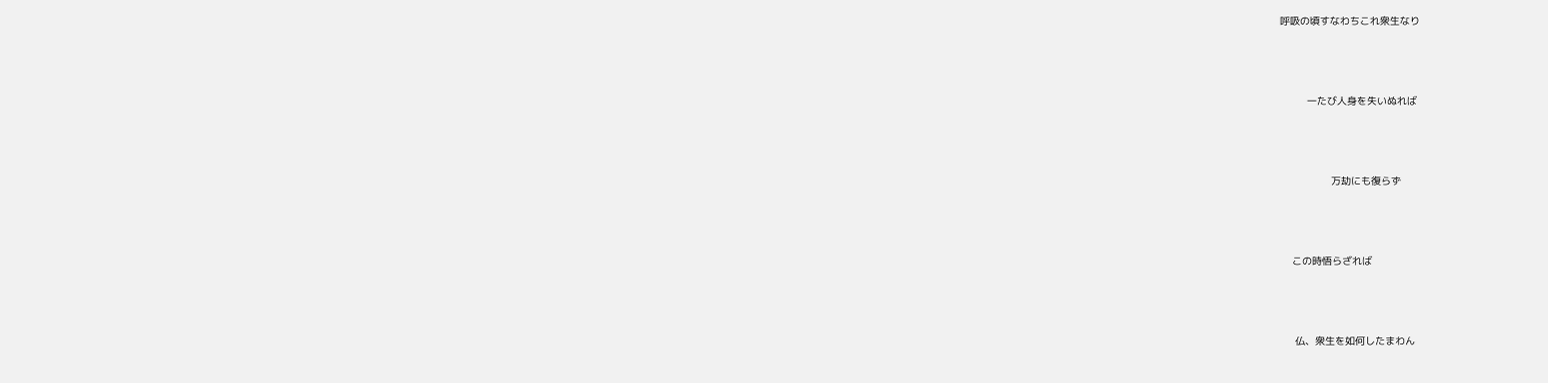呼吸の頃すなわちこれ衆生なり



         一たび人身を失いぬれば



                 万劫にも復らず



    この時悟らざれば



     仏、衆生を如何したまわん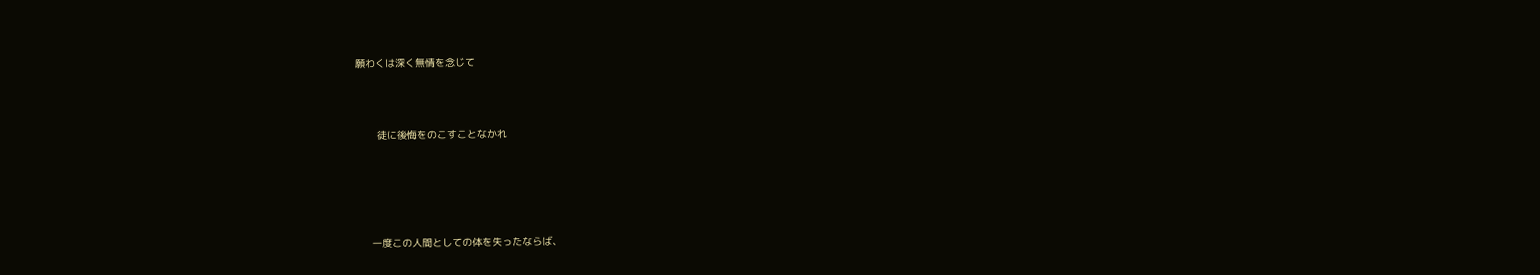願わくは深く無情を念じて



       徒に後悔をのこすことなかれ





     一度この人間としての体を失ったならば、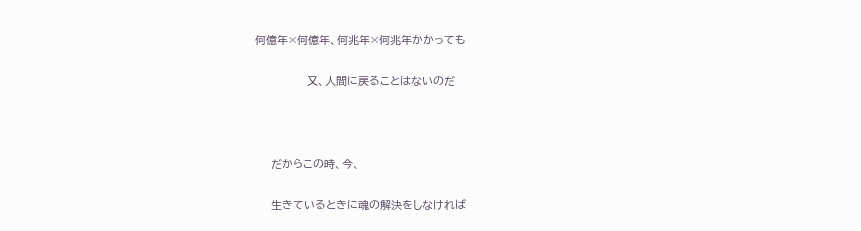何億年×何億年、何兆年×何兆年かかっても

             又、人間に戻ることはないのだ



    だからこの時、今、

    生きているときに魂の解決をしなければ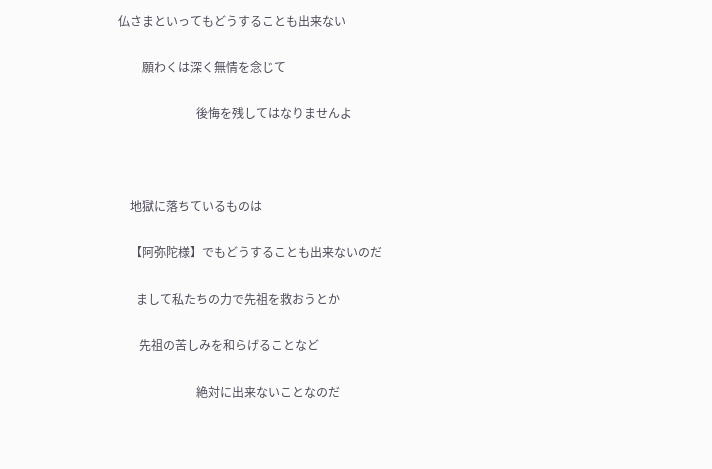仏さまといってもどうすることも出来ない

        願わくは深く無情を念じて

                          後悔を残してはなりませんよ



    地獄に落ちているものは

    【阿弥陀様】でもどうすることも出来ないのだ

      まして私たちの力で先祖を救おうとか

       先祖の苦しみを和らげることなど

                          絶対に出来ないことなのだ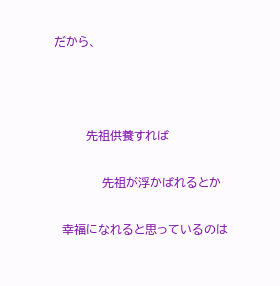だから、



        先祖供養すれば

            先祖が浮かばれるとか

  幸福になれると思っているのは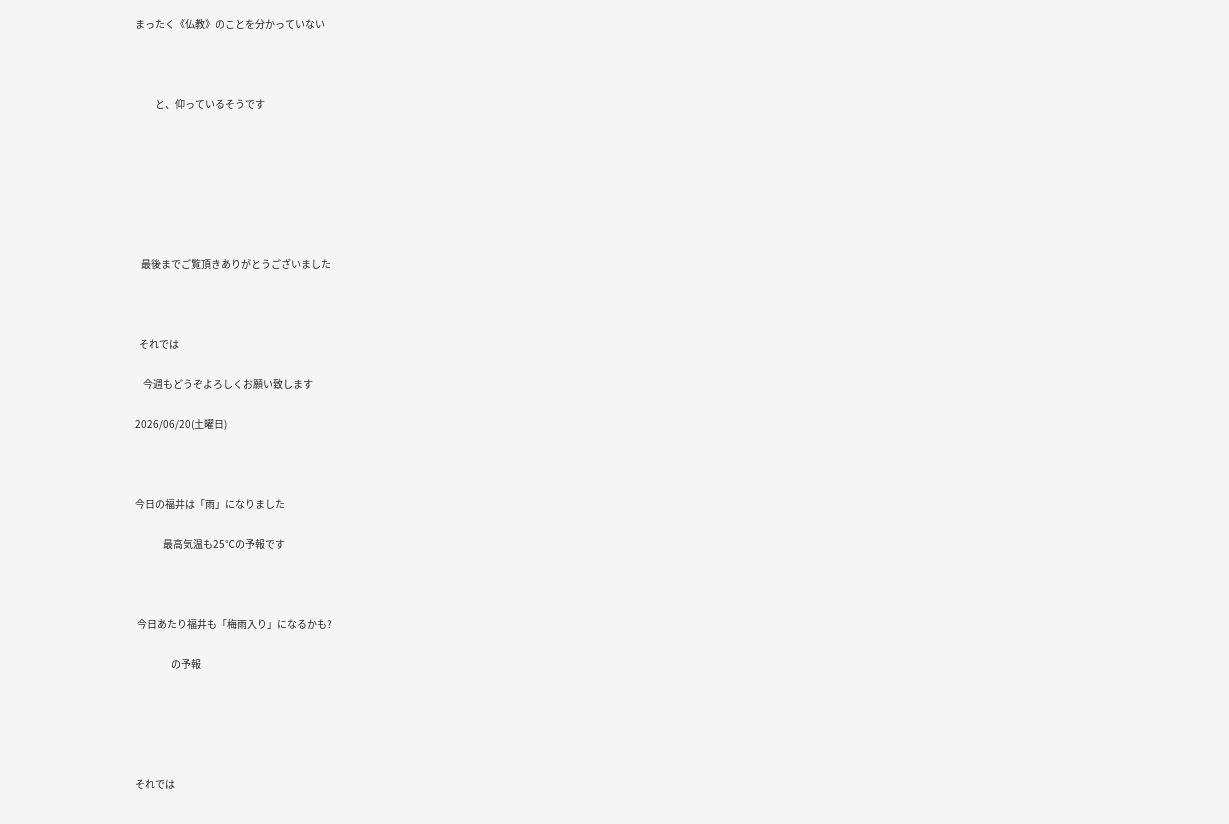まったく《仏教》のことを分かっていない



          と、仰っているそうです







   最後までご覧頂きありがとうございました



  それでは

    今週もどうぞよろしくお願い致します

2026/06/20(土曜日)



今日の福井は「雨」になりました

              最高気温も25℃の予報です



 今日あたり福井も「梅雨入り」になるかも?

                  の予報





それでは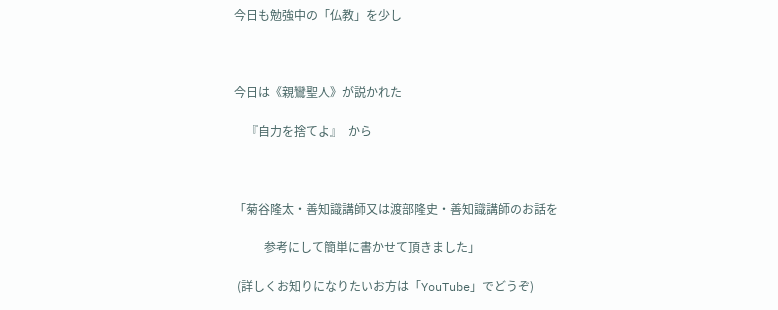今日も勉強中の「仏教」を少し



今日は《親鸞聖人》が説かれた

    『自力を捨てよ』  から



「菊谷隆太・善知識講師又は渡部隆史・善知識講師のお話を

          参考にして簡単に書かせて頂きました」

 (詳しくお知りになりたいお方は「YouTube」でどうぞ)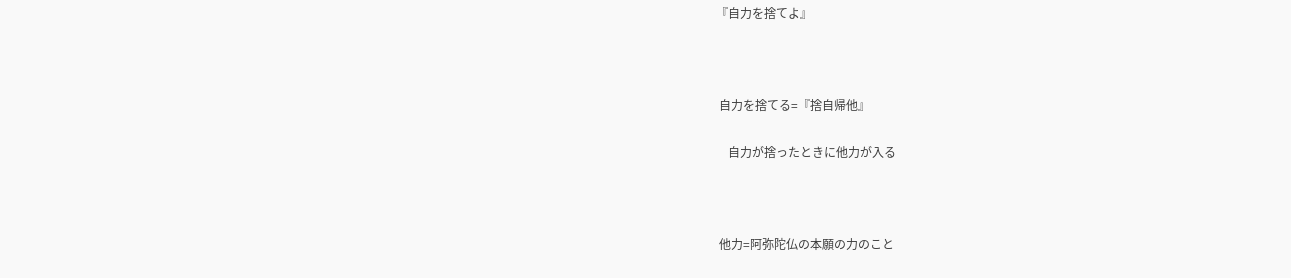『自力を捨てよ』



 自力を捨てる=『捨自帰他』

    自力が捨ったときに他力が入る



 他力=阿弥陀仏の本願の力のこと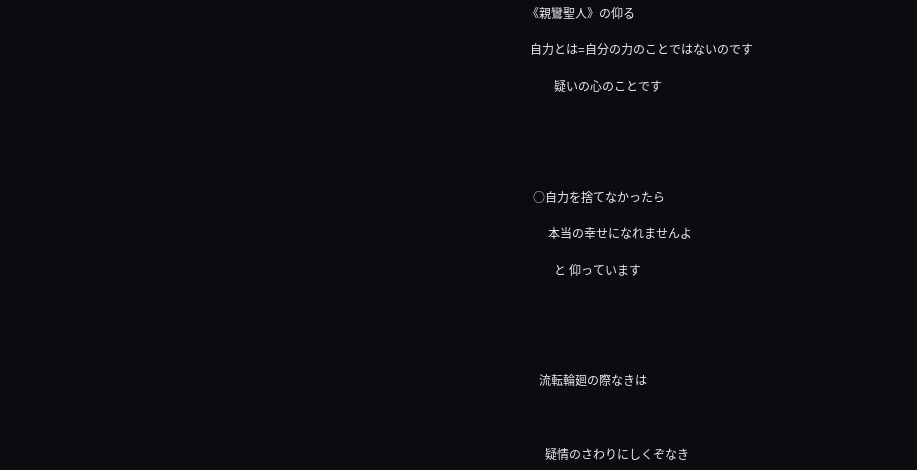《親鸞聖人》の仰る

 自力とは=自分の力のことではないのです

         疑いの心のことです





  ○自力を捨てなかったら

       本当の幸せになれませんよ

         と 仰っています





    流転輪廻の際なきは



      疑情のさわりにしくぞなき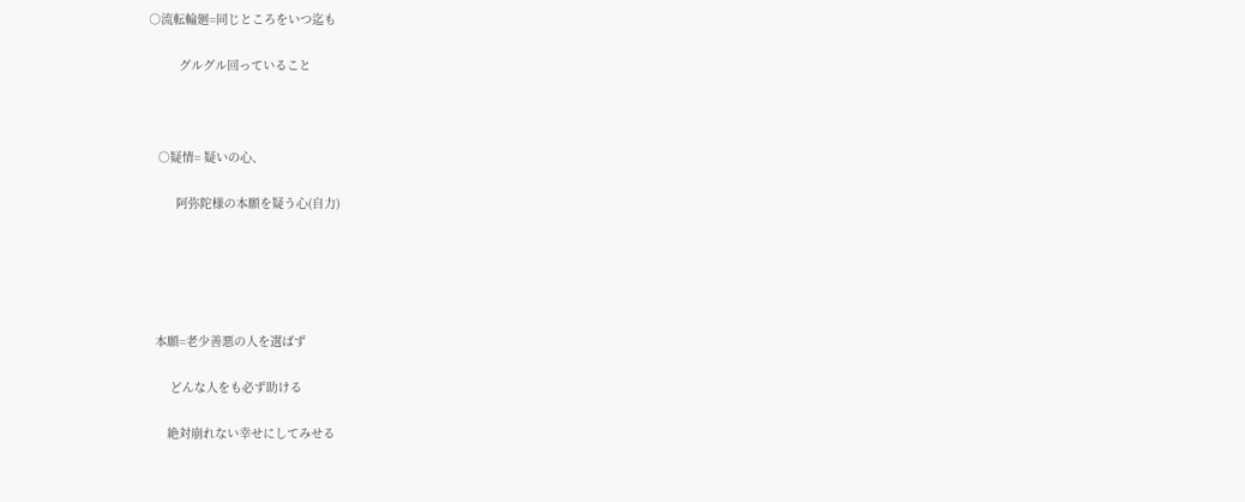○流転輪廻=同じところをいつ迄も

          グルグル回っていること



   ○疑情= 疑いの心、

         阿弥陀様の本願を疑う心(自力)





  本願=老少善悪の人を選ばず

       どんな人をも必ず助ける

      絶対崩れない幸せにしてみせる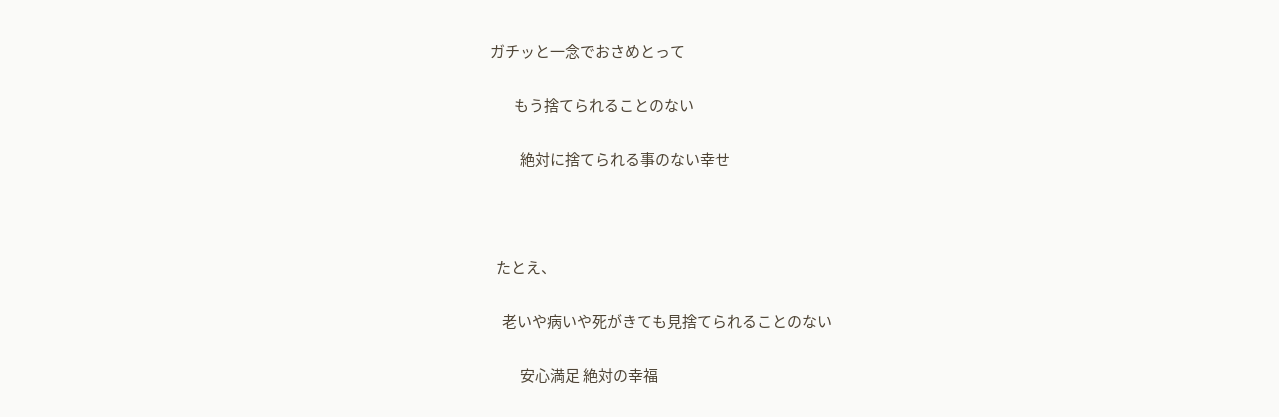ガチッと一念でおさめとって

        もう捨てられることのない

          絶対に捨てられる事のない幸せ



  たとえ、

    老いや病いや死がきても見捨てられることのない

          安心満足 絶対の幸福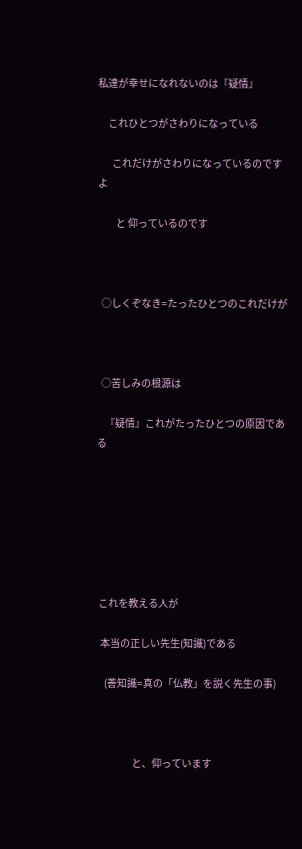私達が幸せになれないのは『疑情』

     これひとつがさわりになっている

       これだけがさわりになっているのですよ

         と 仰っているのです



  ○しくぞなき=たったひとつのこれだけが



  ○苦しみの根源は

    『疑情』これがたったひとつの原因である







 これを教える人が

  本当の正しい先生(知識)である

    (善知識=真の「仏教」を説く先生の事)



                  と、仰っています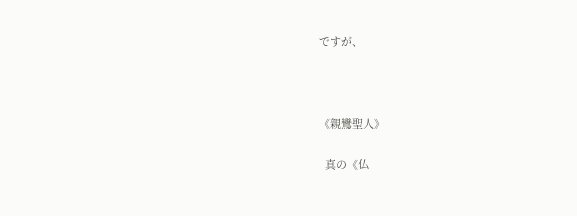ですが、



《親鸞聖人》

  真の《仏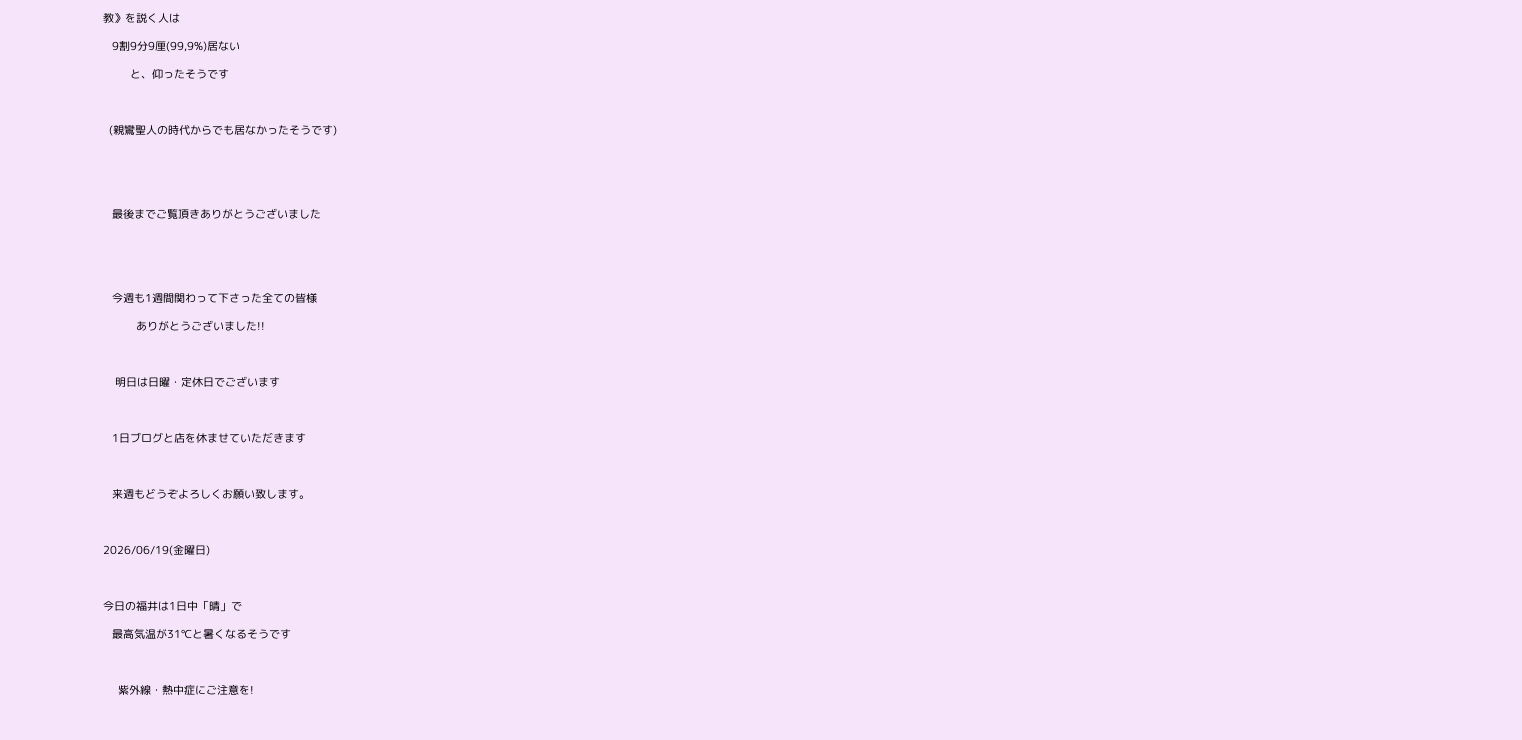教》を説く人は

   9割9分9厘(99,9%)居ない

         と、仰ったそうです



  (親鸞聖人の時代からでも居なかったそうです)





   最後までご覧頂きありがとうございました





   今週も1週間関わって下さった全ての皆様

           ありがとうございました!!



    明日は日曜・定休日でございます



   1日ブログと店を休ませていただきます



   来週もどうぞよろしくお願い致します。



2026/06/19(金曜日)



今日の福井は1日中「晴」で

   最高気温が31℃と暑くなるそうです



     紫外線・熱中症にご注意を!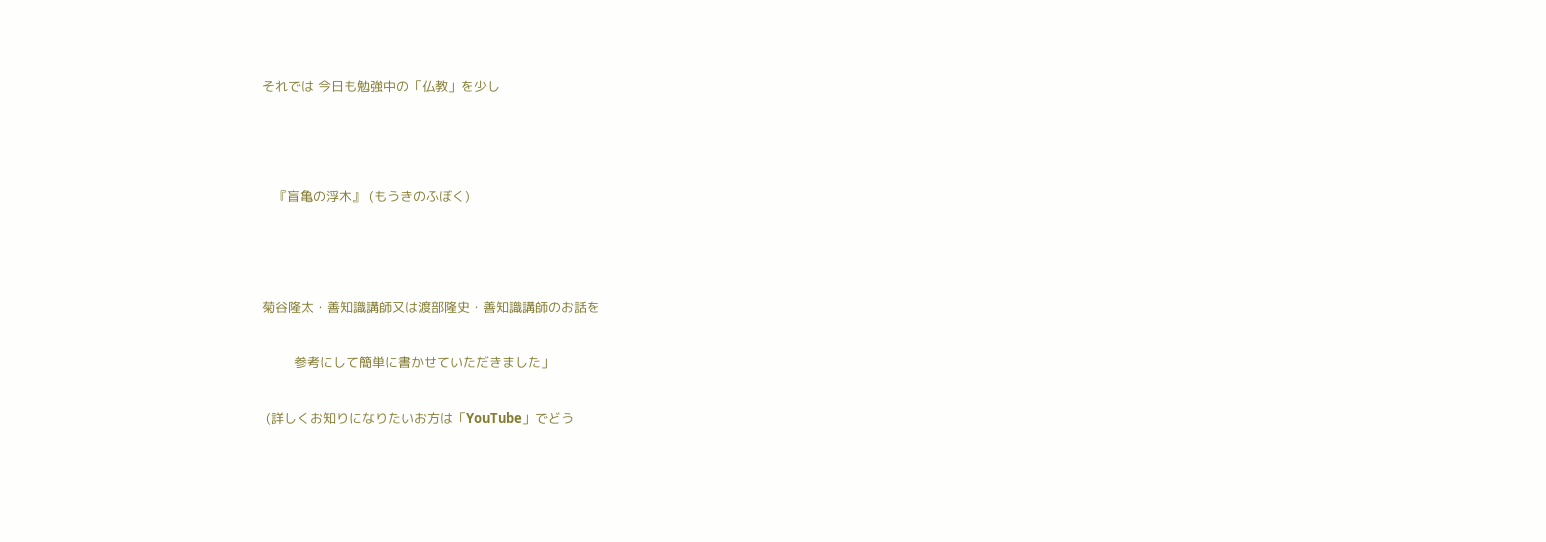それでは 今日も勉強中の「仏教」を少し



   『盲亀の浮木』 (もうきのふぼく)



菊谷隆太・善知識講師又は渡部隆史・善知識講師のお話を

        参考にして簡単に書かせていただきました」

 (詳しくお知りになりたいお方は「YouTube」でどう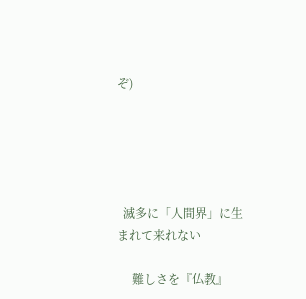ぞ)





  滅多に「人間界」に生まれて来れない

     難しさを『仏教』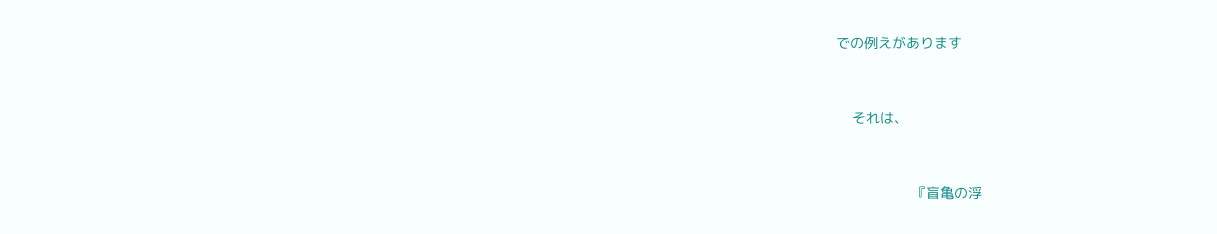での例えがあります



    それは、



                   『盲亀の浮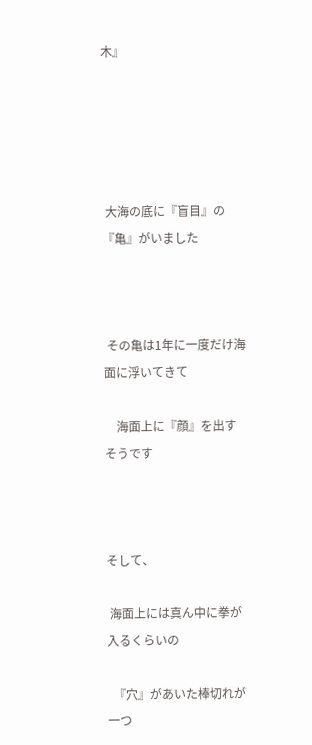木』





 大海の底に『盲目』の『亀』がいました



 その亀は1年に一度だけ海面に浮いてきて

    海面上に『顔』を出すそうです



そして、

 海面上には真ん中に拳が入るくらいの

  『穴』があいた棒切れが一つ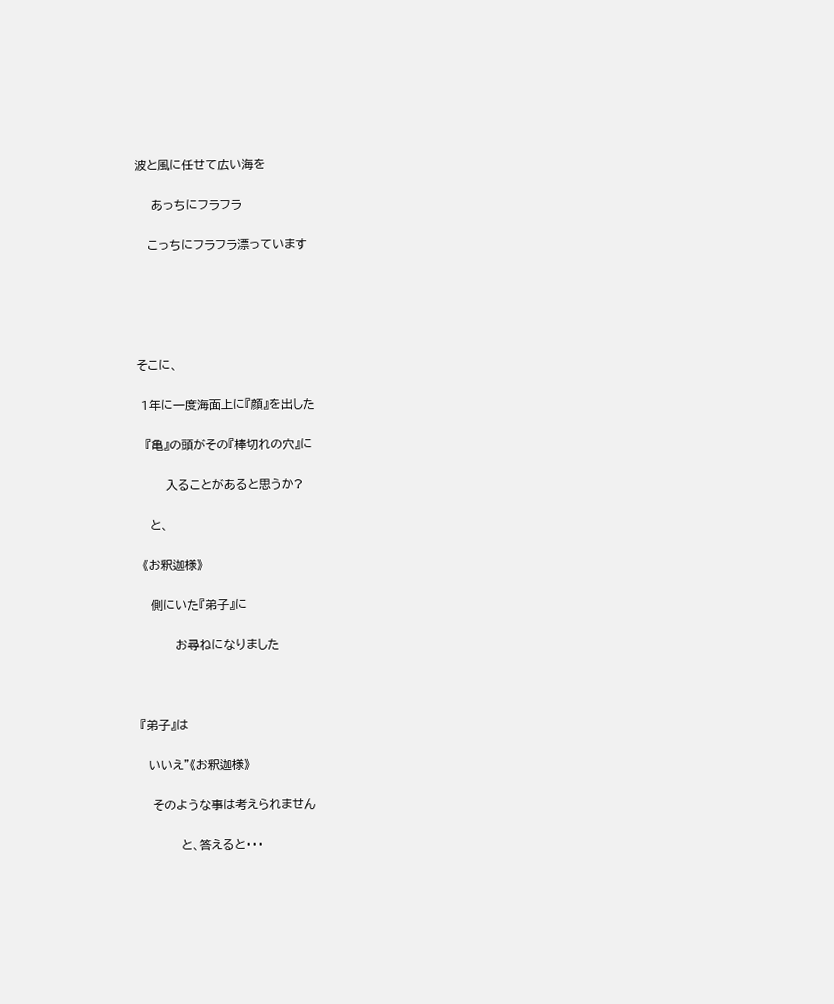波と風に任せて広い海を

    あっちにフラフラ

   こっちにフラフラ漂っています





そこに、

 1年に一度海面上に『顔』を出した

  『亀』の頭がその『棒切れの穴』に

       入ることがあると思うか?

   と、

 《お釈迦様》

   側にいた『弟子』に

         お尋ねになりました



『弟子』は

  いいえ”《お釈迦様》

   そのような事は考えられません

          と、答えると・・・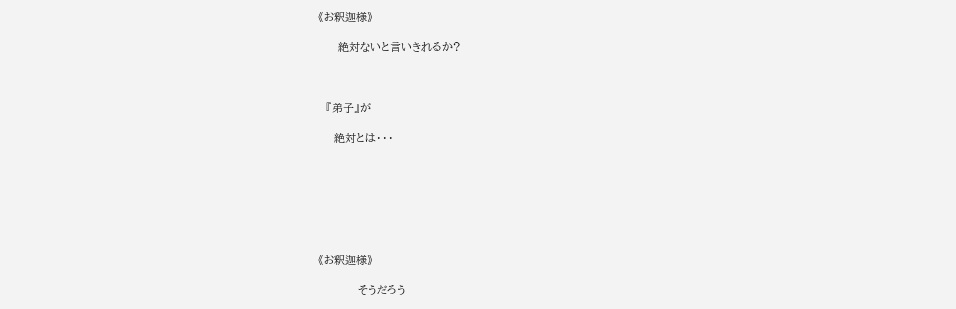《お釈迦様》

     絶対ないと言いきれるか?



  『弟子』が

    絶対とは・・・







《お釈迦様》

          そうだろう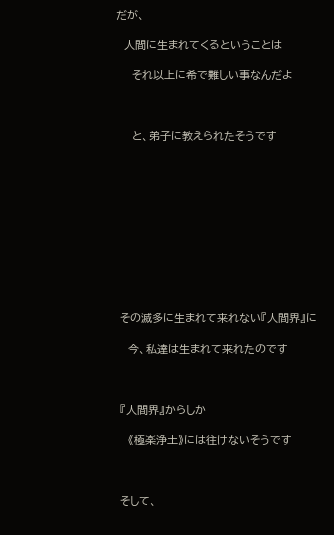だが、

  人間に生まれてくるということは

    それ以上に希で難しい事なんだよ



    と、弟子に教えられたそうです











 その滅多に生まれて来れない『人間界』に

   今、私達は生まれて来れたのです



 『人間界』からしか

   《極楽浄土》には往けないそうです



 そして、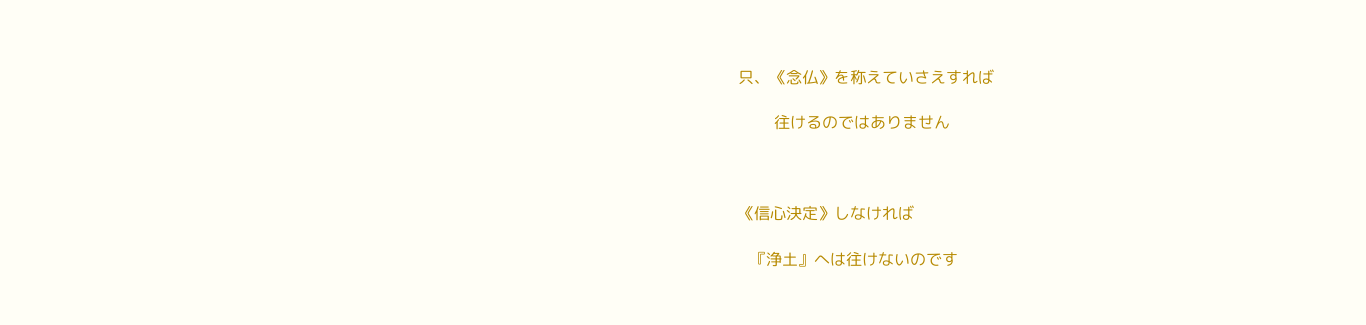只、《念仏》を称えていさえすれば

         往けるのではありません



《信心決定》しなければ

   『浄土』へは往けないのです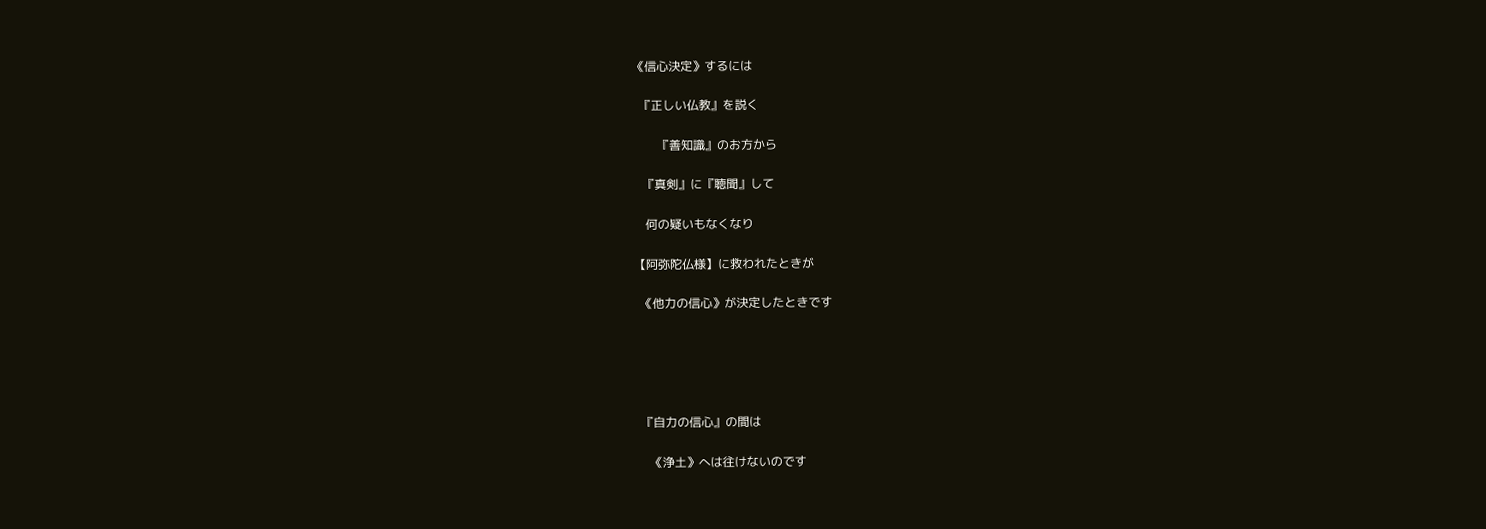《信心決定》するには

  『正しい仏教』を説く

        『善知識』のお方から

   『真剣』に『聴聞』して

    何の疑いもなくなり

【阿弥陀仏様】に救われたときが

  《他力の信心》が決定したときです





  『自力の信心』の間は

     《浄土》へは往けないのです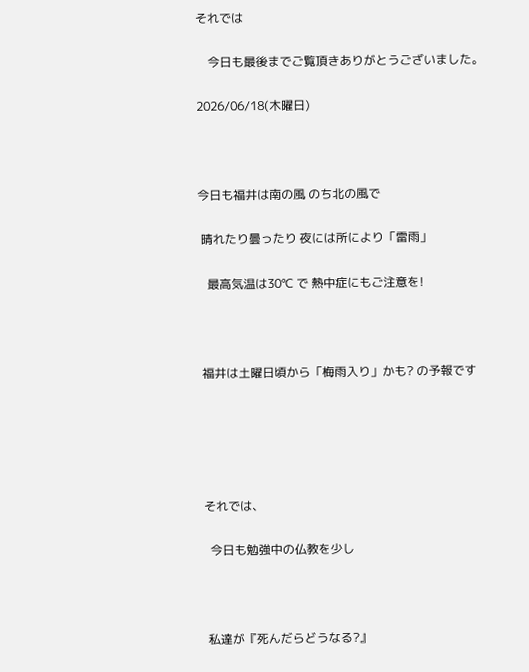それでは

    今日も最後までご覧頂きありがとうございました。

2026/06/18(木曜日)



今日も福井は南の風 のち北の風で

 晴れたり曇ったり 夜には所により「雷雨」

   最高気温は30℃ で 熱中症にもご注意を!



 福井は土曜日頃から「梅雨入り」かも? の予報です





 それでは、

   今日も勉強中の仏教を少し



  私達が『死んだらどうなる?』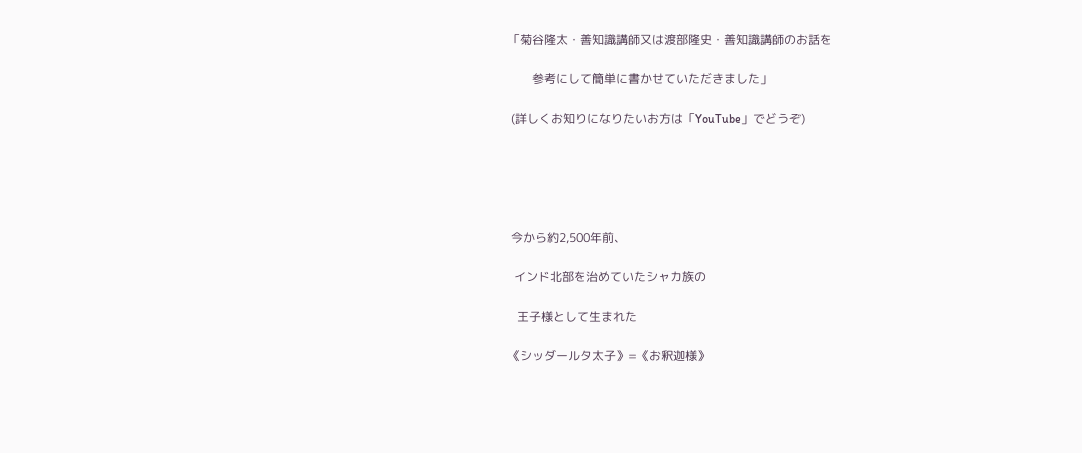「菊谷隆太・善知識講師又は渡部隆史・善知識講師のお話を

        参考にして簡単に書かせていただきました」

 (詳しくお知りになりたいお方は「YouTube」でどうぞ)





 今から約2,500年前、

  インド北部を治めていたシャカ族の

   王子様として生まれた

《シッダールタ太子》=《お釈迦様》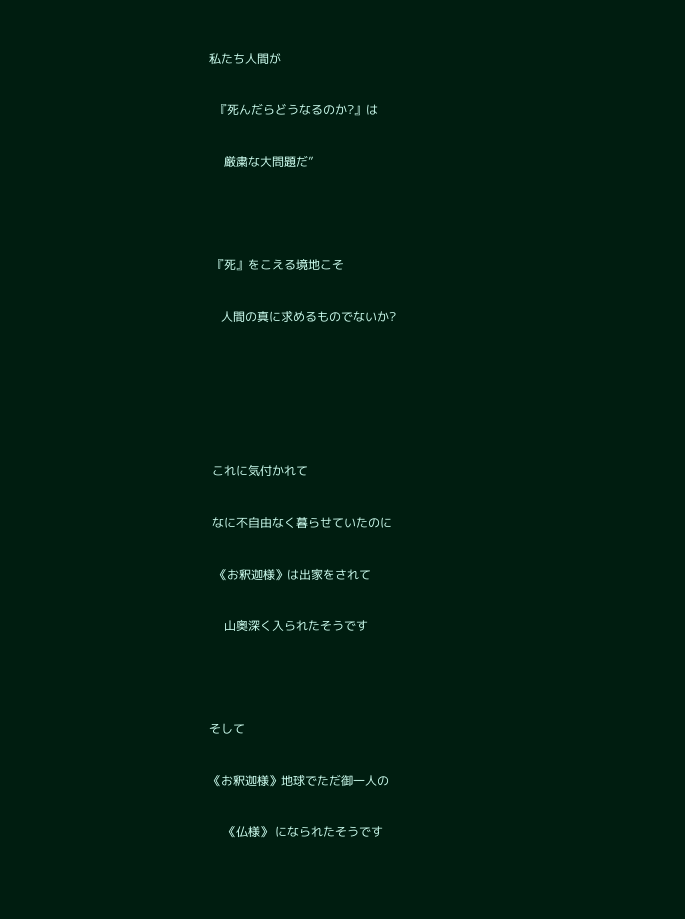私たち人間が

  『死んだらどうなるのか?』は

     厳粛な大問題だ”



 『死』をこえる境地こそ

    人間の真に求めるものでないか?





 これに気付かれて

 なに不自由なく暮らせていたのに

  《お釈迦様》は出家をされて

     山奥深く入られたそうです



そして

《お釈迦様》地球でただ御一人の

     《仏様》 になられたそうです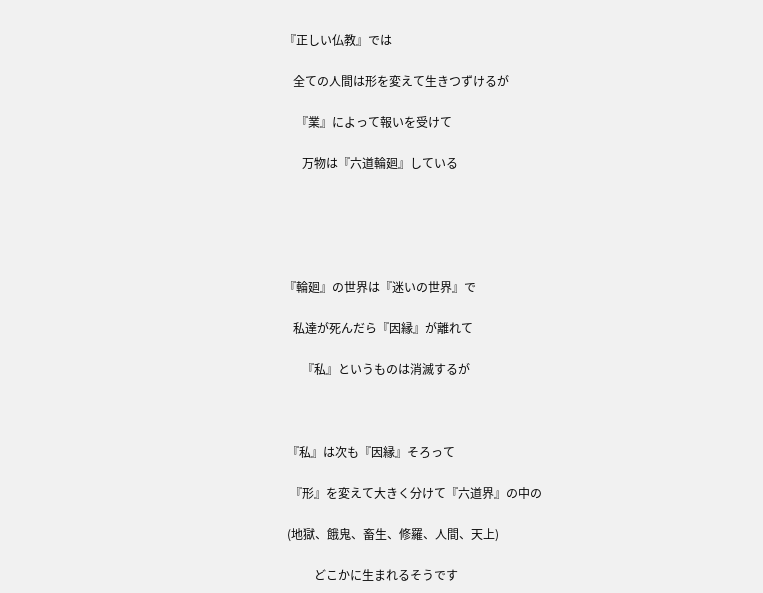『正しい仏教』では

   全ての人間は形を変えて生きつずけるが

    『業』によって報いを受けて

      万物は『六道輪廻』している





『輪廻』の世界は『迷いの世界』で

   私達が死んだら『因縁』が離れて

      『私』というものは消滅するが



 『私』は次も『因縁』そろって

  『形』を変えて大きく分けて『六道界』の中の

 (地獄、餓鬼、畜生、修羅、人間、天上)

          どこかに生まれるそうです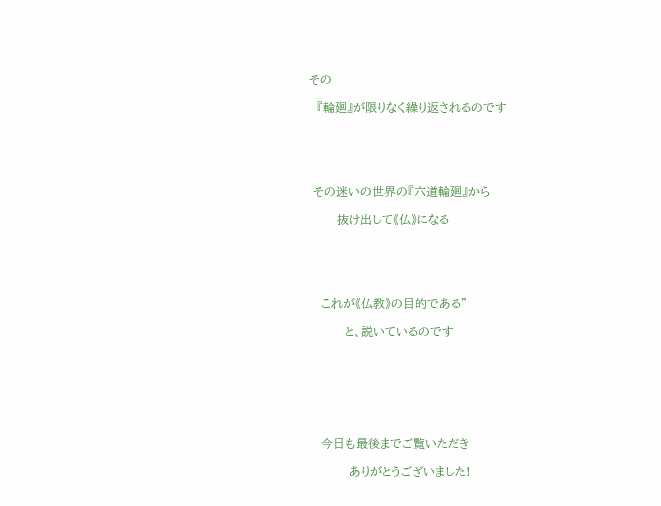その

  『輪廻』が限りなく繰り返されるのです





 その迷いの世界の『六道輪廻』から

       抜け出して《仏》になる





   これが《仏教》の目的である”

         と、説いているのです







   今日も最後までご覧いただき

          ありがとうございました!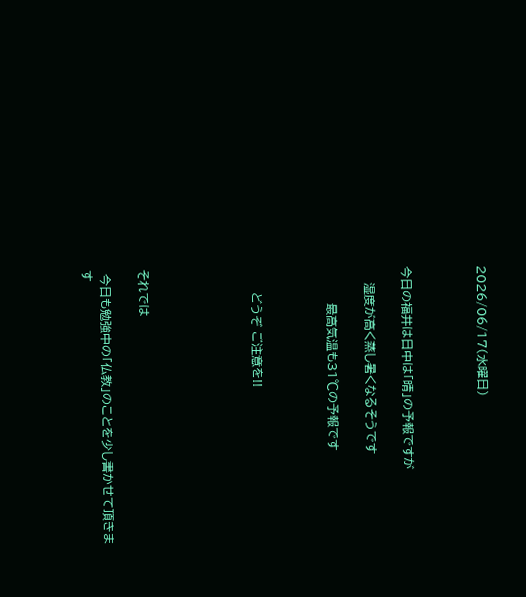2026/06/17(水曜日)



今日の福井は日中は「晴」の予報ですが

    湿度が高く蒸し暑くなるそうです

         最高気温も31℃の予報です



      どうぞ ご注意を!!





それでは

 今日も勉強中の「仏教」のことを少し書かせて頂きます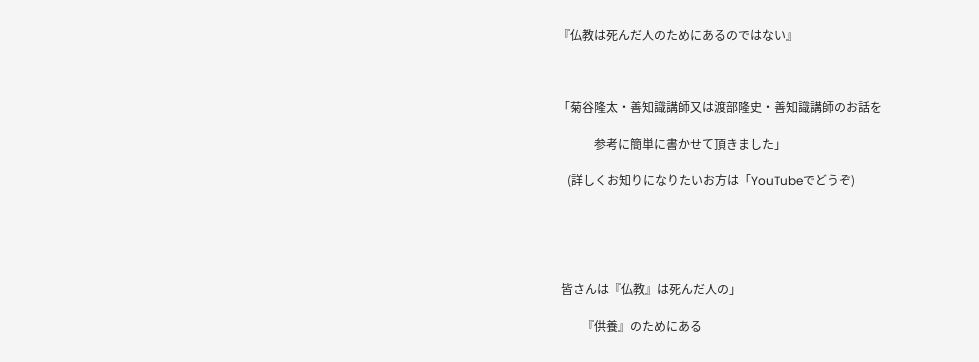『仏教は死んだ人のためにあるのではない』



「菊谷隆太・善知識講師又は渡部隆史・善知識講師のお話を

            参考に簡単に書かせて頂きました」

   (詳しくお知りになりたいお方は「YouTubeでどうぞ)





 皆さんは『仏教』は死んだ人の」

        『供養』のためにある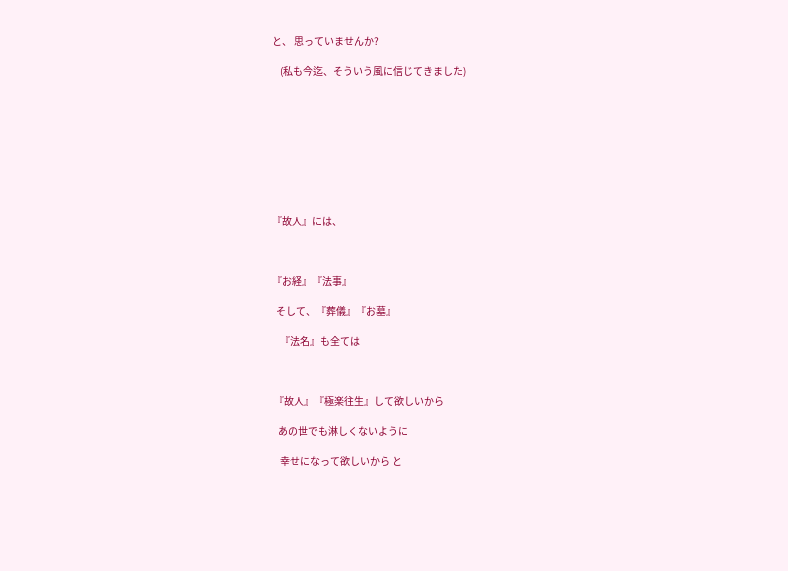と、 思っていませんか?

    (私も今迄、そういう風に信じてきました)









『故人』には、



『お経』『法事』

  そして、『葬儀』『お墓』

    『法名』も全ては



 『故人』『極楽往生』して欲しいから

   あの世でも淋しくないように

    幸せになって欲しいから と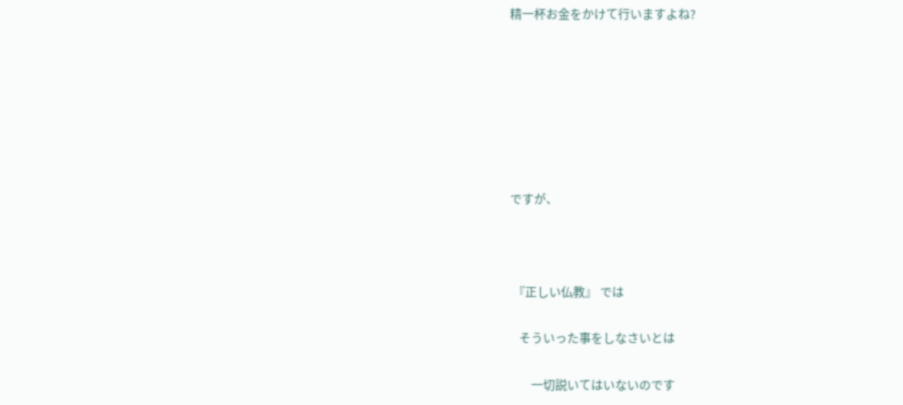精一杯お金をかけて行いますよね?







ですが、



 『正しい仏教』 では

   そういった事をしなさいとは

       一切説いてはいないのです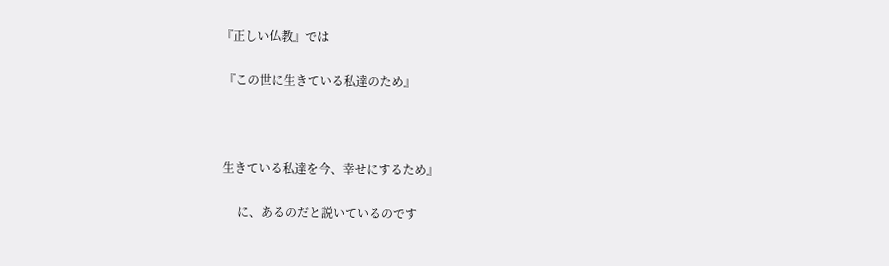『正しい仏教』では

 『この世に生きている私達のため』



 生きている私達を今、幸せにするため』

      に、あるのだと説いているのです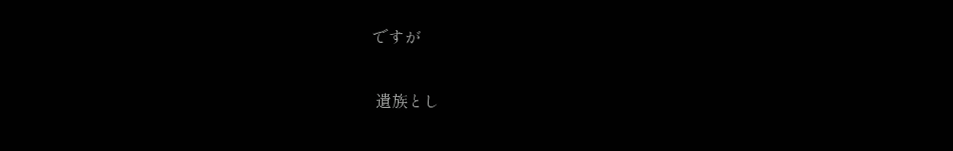ですが

 遺族とし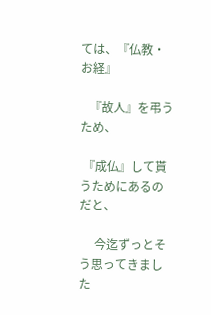ては、『仏教・お経』

   『故人』を弔うため、

 『成仏』して貰うためにあるのだと、

     今迄ずっとそう思ってきました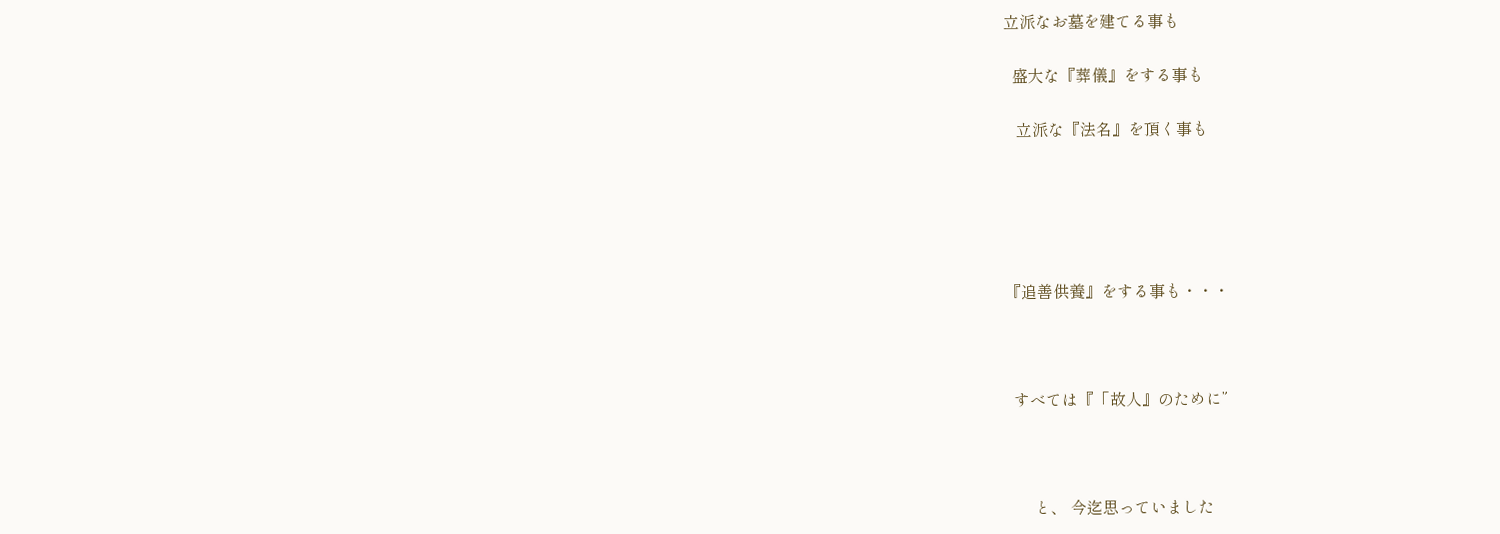立派なお墓を建てる事も

  盛大な『葬儀』をする事も

   立派な『法名』を頂く事も





『追善供養』をする事も・・・



  すべては『「故人』のために”



       と、 今迄思っていました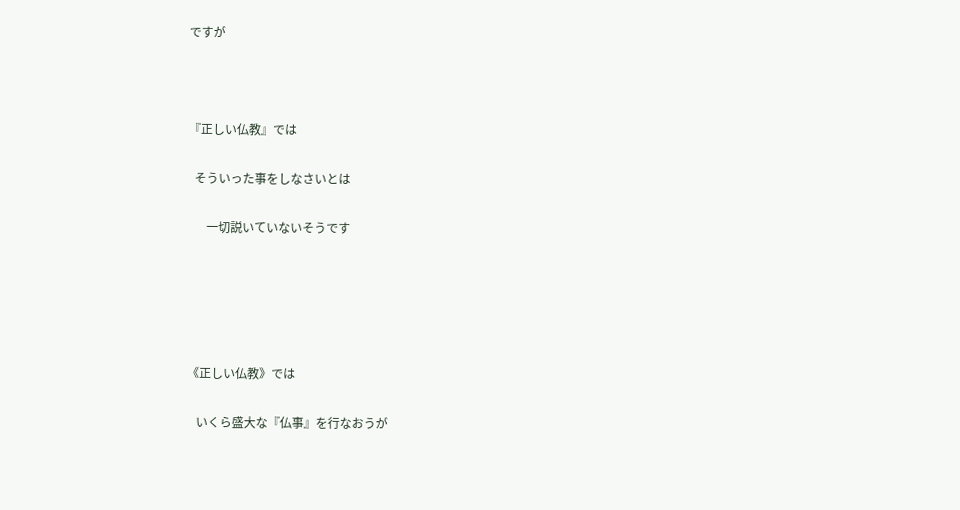ですが



『正しい仏教』では

  そういった事をしなさいとは

      一切説いていないそうです





《正しい仏教》では

   いくら盛大な『仏事』を行なおうが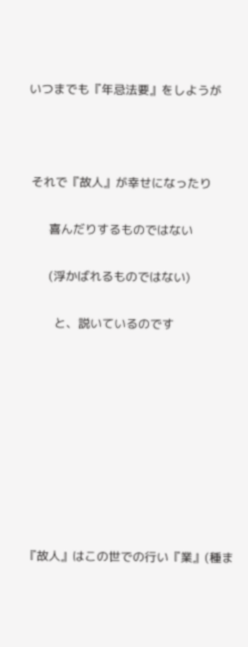いつまでも『年忌法要』をしようが



 それで『故人』が幸せになったり

       喜んだりするものではない

       (浮かばれるものではない)

         と、説いているのです









『故人』はこの世での行い『業』(種ま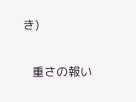き)

   重さの報い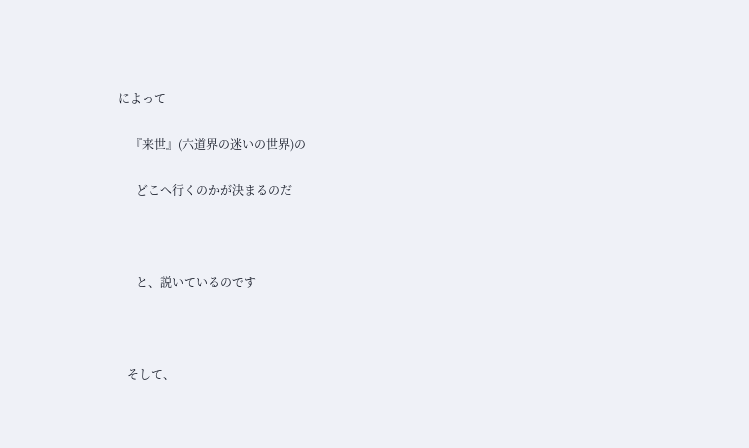によって

    『来世』(六道界の迷いの世界)の

      どこへ行くのかが決まるのだ



      と、説いているのです



   そして、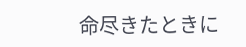命尽きたときに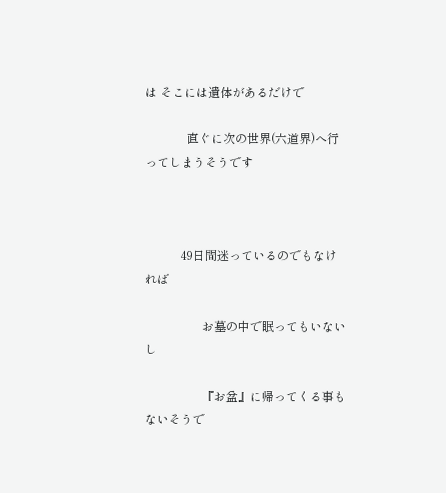は そこには遺体があるだけで

              直ぐに次の世界(六道界)へ行ってしまうそうです



            49日間迷っているのでもなければ

                   お墓の中で眠ってもいないし

                   『お盆』に帰ってくる事もないそうで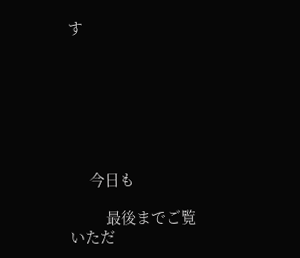す







     今日も

         最後までご覧いただ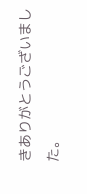きありがとうございました。